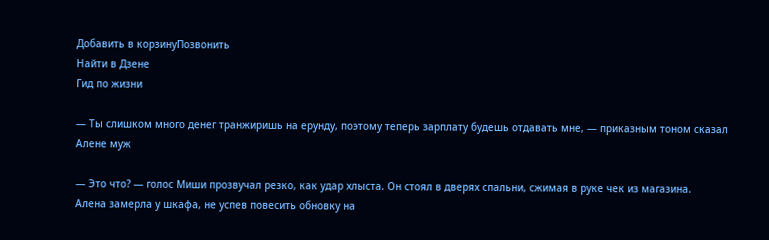Добавить в корзинуПозвонить
Найти в Дзене
Гид по жизни

— Ты слишком много денег транжиришь на ерунду, поэтому теперь зарплату будешь отдавать мне, — приказным тоном сказал Алене муж

— Это что? — голос Миши прозвучал резко, как удар хлыста. Он стоял в дверях спальни, сжимая в руке чек из магазина.
Алена замерла у шкафа, не успев повесить обновку на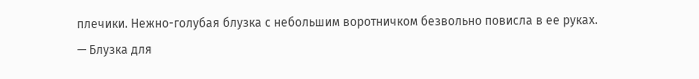плечики. Нежно-голубая блузка с небольшим воротничком безвольно повисла в ее руках.
— Блузка для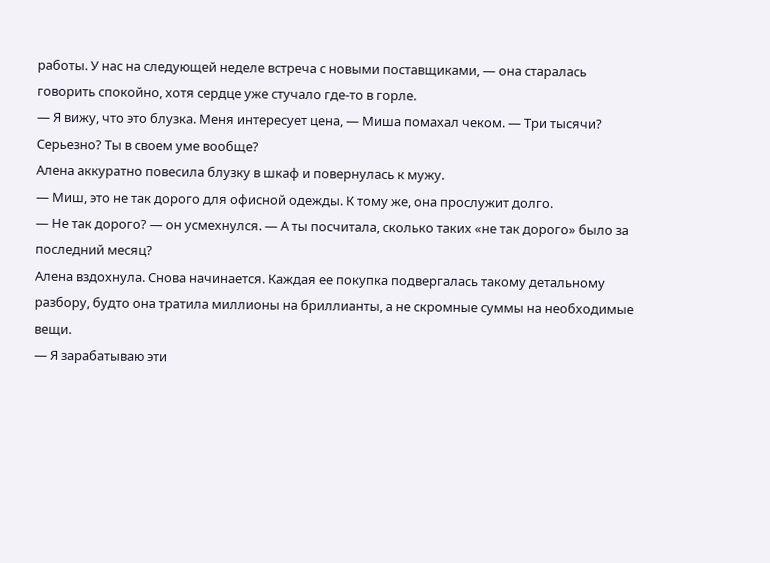работы. У нас на следующей неделе встреча с новыми поставщиками, — она старалась говорить спокойно, хотя сердце уже стучало где-то в горле.
— Я вижу, что это блузка. Меня интересует цена, — Миша помахал чеком. — Три тысячи? Серьезно? Ты в своем уме вообще?
Алена аккуратно повесила блузку в шкаф и повернулась к мужу.
— Миш, это не так дорого для офисной одежды. К тому же, она прослужит долго.
— Не так дорого? — он усмехнулся. — А ты посчитала, сколько таких «не так дорого» было за последний месяц?
Алена вздохнула. Снова начинается. Каждая ее покупка подвергалась такому детальному разбору, будто она тратила миллионы на бриллианты, а не скромные суммы на необходимые вещи.
— Я зарабатываю эти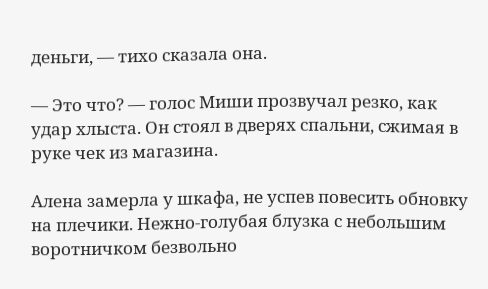деньги, — тихо сказала она.

— Это что? — голос Миши прозвучал резко, как удар хлыста. Он стоял в дверях спальни, сжимая в руке чек из магазина.

Алена замерла у шкафа, не успев повесить обновку на плечики. Нежно-голубая блузка с небольшим воротничком безвольно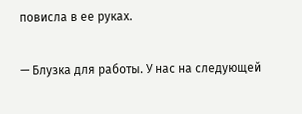повисла в ее руках.

— Блузка для работы. У нас на следующей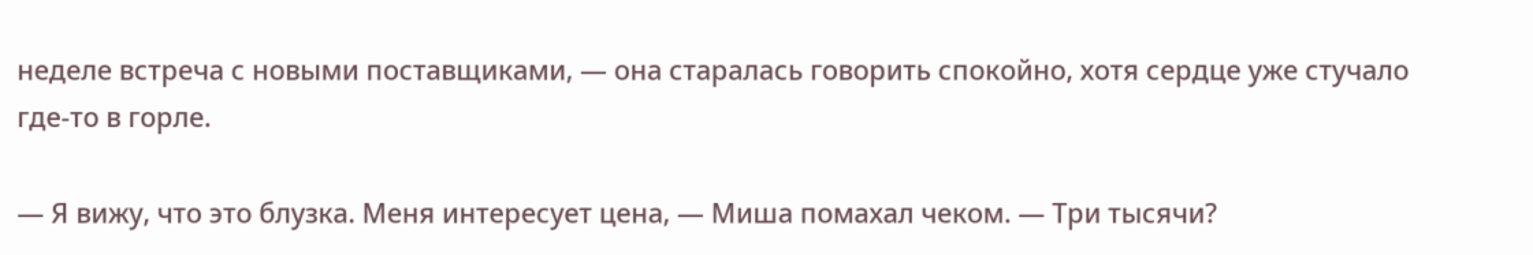неделе встреча с новыми поставщиками, — она старалась говорить спокойно, хотя сердце уже стучало где-то в горле.

— Я вижу, что это блузка. Меня интересует цена, — Миша помахал чеком. — Три тысячи?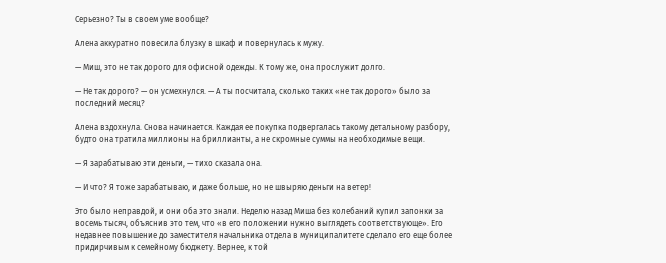Серьезно? Ты в своем уме вообще?

Алена аккуратно повесила блузку в шкаф и повернулась к мужу.

— Миш, это не так дорого для офисной одежды. К тому же, она прослужит долго.

— Не так дорого? — он усмехнулся. — А ты посчитала, сколько таких «не так дорого» было за последний месяц?

Алена вздохнула. Снова начинается. Каждая ее покупка подвергалась такому детальному разбору, будто она тратила миллионы на бриллианты, а не скромные суммы на необходимые вещи.

— Я зарабатываю эти деньги, — тихо сказала она.

— И что? Я тоже зарабатываю, и даже больше, но не швыряю деньги на ветер!

Это было неправдой, и они оба это знали. Неделю назад Миша без колебаний купил запонки за восемь тысяч, объяснив это тем, что «в его положении нужно выглядеть соответствующе». Его недавнее повышение до заместителя начальника отдела в муниципалитете сделало его еще более придирчивым к семейному бюджету. Вернее, к той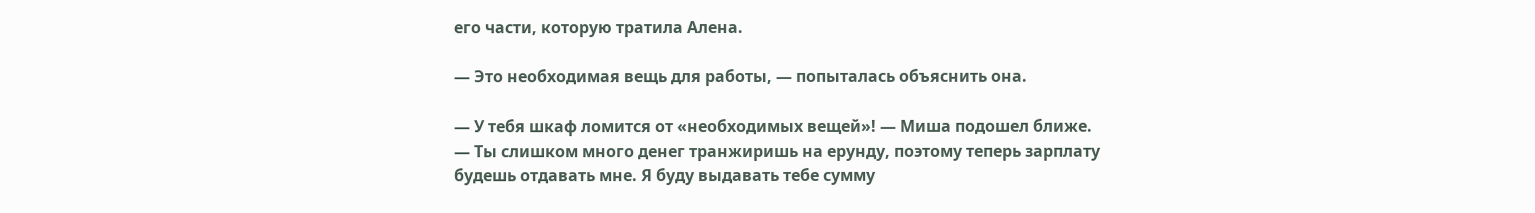его части, которую тратила Алена.

— Это необходимая вещь для работы, — попыталась объяснить она.

— У тебя шкаф ломится от «необходимых вещей»! — Миша подошел ближе. — Ты слишком много денег транжиришь на ерунду, поэтому теперь зарплату будешь отдавать мне. Я буду выдавать тебе сумму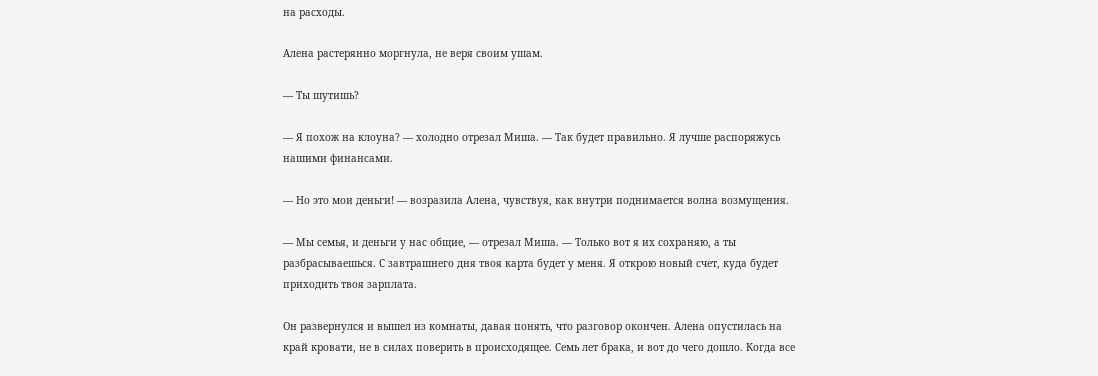на расходы.

Алена растерянно моргнула, не веря своим ушам.

— Ты шутишь?

— Я похож на клоуна? — холодно отрезал Миша. — Так будет правильно. Я лучше распоряжусь нашими финансами.

— Но это мои деньги! — возразила Алена, чувствуя, как внутри поднимается волна возмущения.

— Мы семья, и деньги у нас общие, — отрезал Миша. — Только вот я их сохраняю, а ты разбрасываешься. С завтрашнего дня твоя карта будет у меня. Я открою новый счет, куда будет приходить твоя зарплата.

Он развернулся и вышел из комнаты, давая понять, что разговор окончен. Алена опустилась на край кровати, не в силах поверить в происходящее. Семь лет брака, и вот до чего дошло. Когда все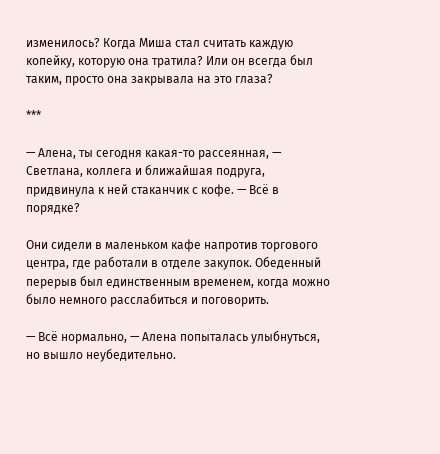изменилось? Когда Миша стал считать каждую копейку, которую она тратила? Или он всегда был таким, просто она закрывала на это глаза?

***

— Алена, ты сегодня какая-то рассеянная, — Светлана, коллега и ближайшая подруга, придвинула к ней стаканчик с кофе. — Всё в порядке?

Они сидели в маленьком кафе напротив торгового центра, где работали в отделе закупок. Обеденный перерыв был единственным временем, когда можно было немного расслабиться и поговорить.

— Всё нормально, — Алена попыталась улыбнуться, но вышло неубедительно.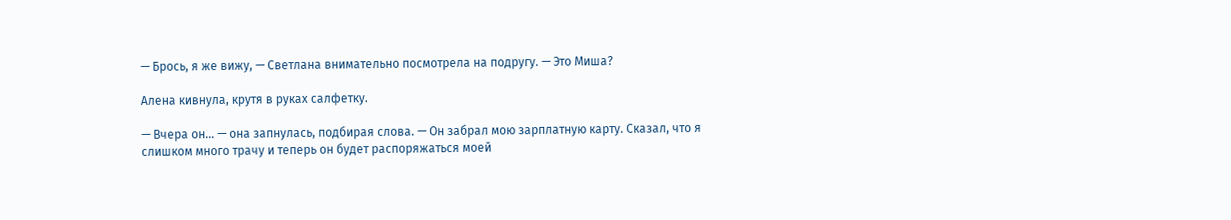— Брось, я же вижу, — Светлана внимательно посмотрела на подругу. — Это Миша?

Алена кивнула, крутя в руках салфетку.

— Вчера он... — она запнулась, подбирая слова. — Он забрал мою зарплатную карту. Сказал, что я слишком много трачу и теперь он будет распоряжаться моей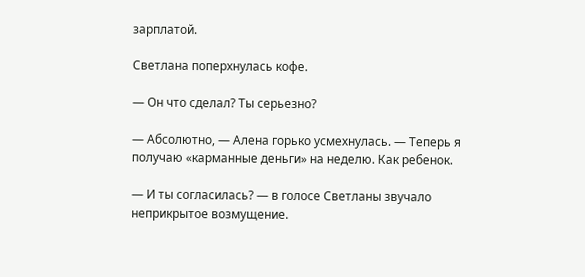зарплатой.

Светлана поперхнулась кофе.

— Он что сделал? Ты серьезно?

— Абсолютно, — Алена горько усмехнулась. — Теперь я получаю «карманные деньги» на неделю. Как ребенок.

— И ты согласилась? — в голосе Светланы звучало неприкрытое возмущение.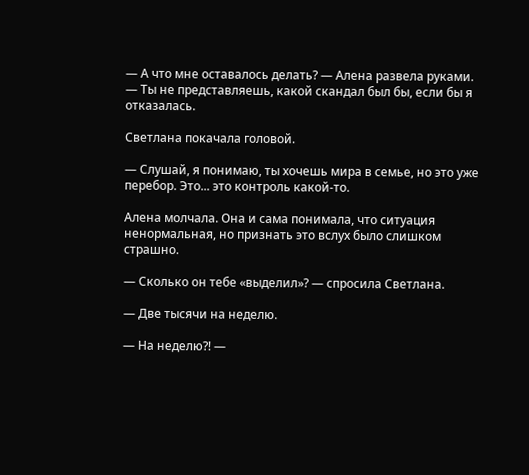— А что мне оставалось делать? — Алена развела руками. — Ты не представляешь, какой скандал был бы, если бы я отказалась.

Светлана покачала головой.

— Слушай, я понимаю, ты хочешь мира в семье, но это уже перебор. Это... это контроль какой-то.

Алена молчала. Она и сама понимала, что ситуация ненормальная, но признать это вслух было слишком страшно.

— Сколько он тебе «выделил»? — спросила Светлана.

— Две тысячи на неделю.

— На неделю?! —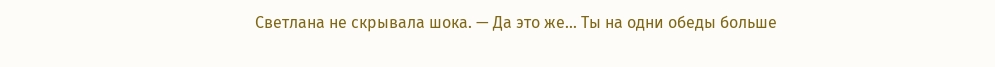Светлана не скрывала шока. — Да это же... Ты на одни обеды больше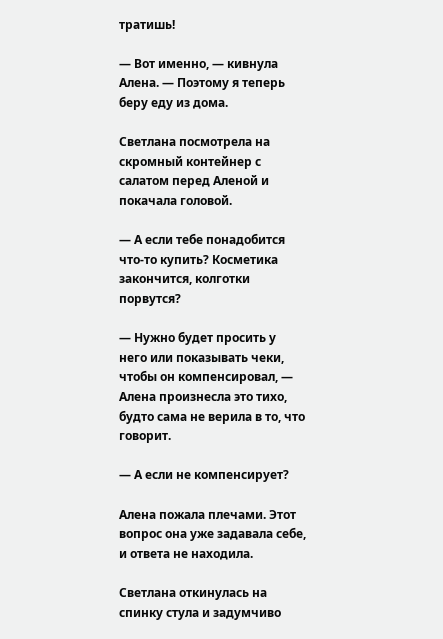тратишь!

— Вот именно, — кивнула Алена. — Поэтому я теперь беру еду из дома.

Светлана посмотрела на скромный контейнер с салатом перед Аленой и покачала головой.

— А если тебе понадобится что-то купить? Косметика закончится, колготки порвутся?

— Нужно будет просить у него или показывать чеки, чтобы он компенсировал, — Алена произнесла это тихо, будто сама не верила в то, что говорит.

— А если не компенсирует?

Алена пожала плечами. Этот вопрос она уже задавала себе, и ответа не находила.

Светлана откинулась на спинку стула и задумчиво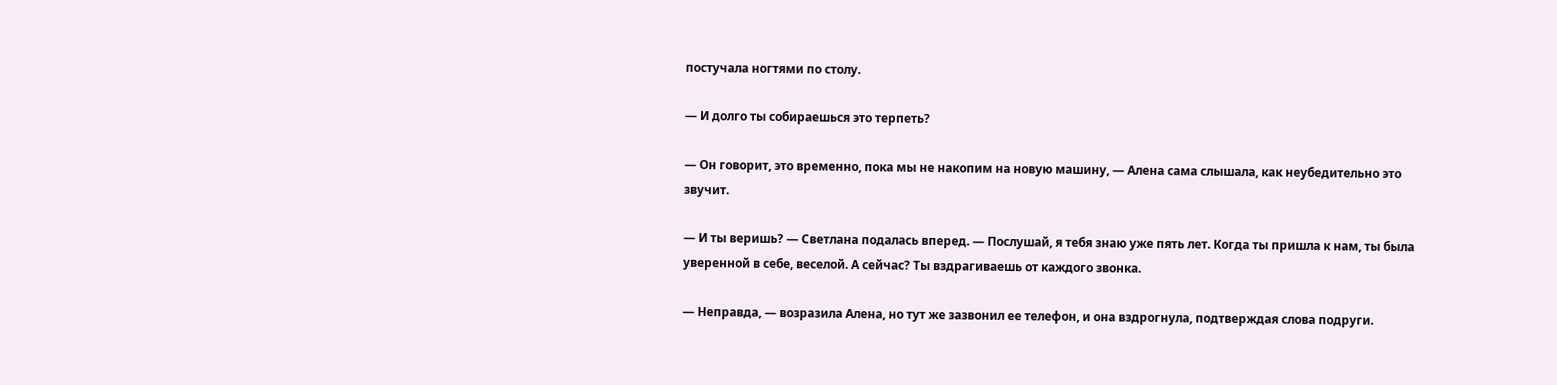постучала ногтями по столу.

— И долго ты собираешься это терпеть?

— Он говорит, это временно, пока мы не накопим на новую машину, — Алена сама слышала, как неубедительно это звучит.

— И ты веришь? — Светлана подалась вперед. — Послушай, я тебя знаю уже пять лет. Когда ты пришла к нам, ты была уверенной в себе, веселой. А сейчас? Ты вздрагиваешь от каждого звонка.

— Неправда, — возразила Алена, но тут же зазвонил ее телефон, и она вздрогнула, подтверждая слова подруги.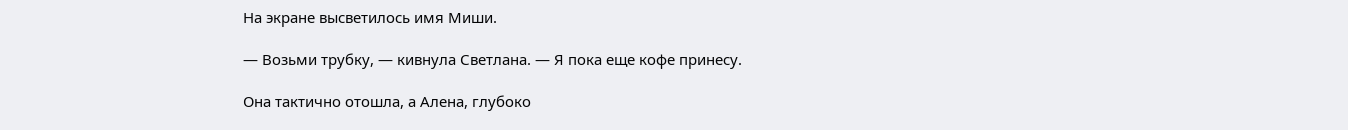На экране высветилось имя Миши.

— Возьми трубку, — кивнула Светлана. — Я пока еще кофе принесу.

Она тактично отошла, а Алена, глубоко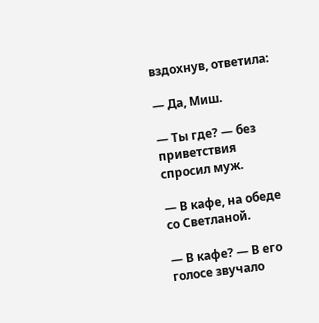вздохнув, ответила:

— Да, Миш.

— Ты где? — без приветствия спросил муж.

— В кафе, на обеде со Светланой.

— В кафе? — В его голосе звучало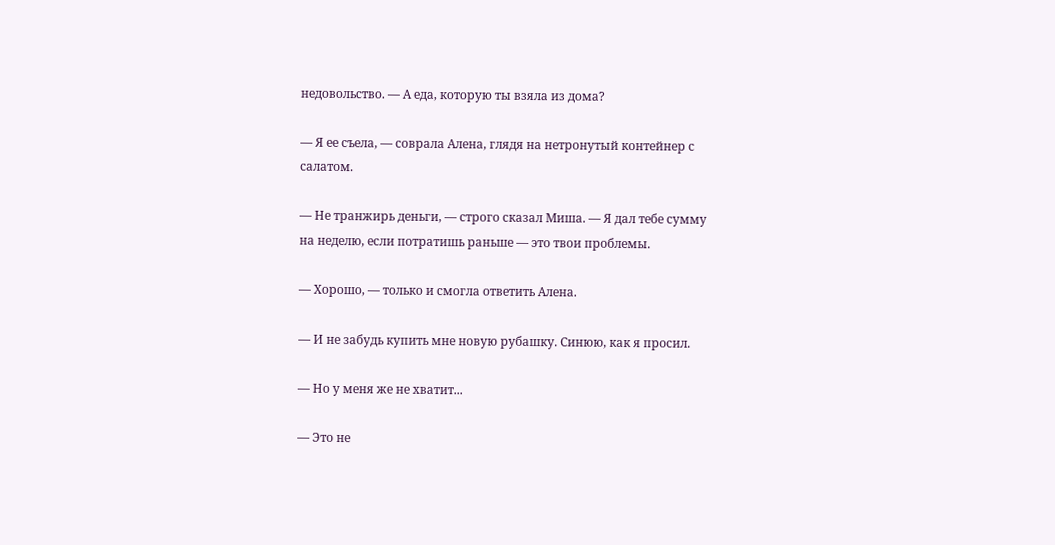недовольство. — А еда, которую ты взяла из дома?

— Я ее съела, — соврала Алена, глядя на нетронутый контейнер с салатом.

— Не транжирь деньги, — строго сказал Миша. — Я дал тебе сумму на неделю, если потратишь раньше — это твои проблемы.

— Хорошо, — только и смогла ответить Алена.

— И не забудь купить мне новую рубашку. Синюю, как я просил.

— Но у меня же не хватит...

— Это не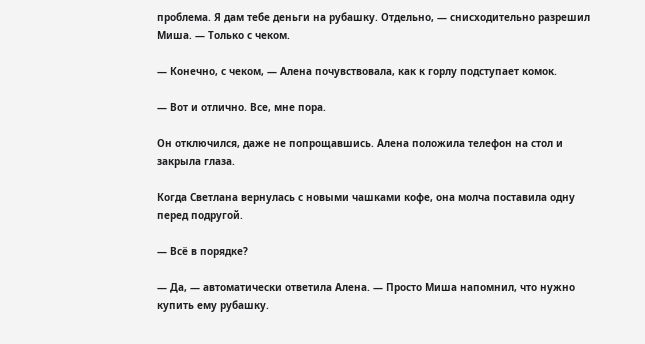проблема. Я дам тебе деньги на рубашку. Отдельно, — снисходительно разрешил Миша. — Только с чеком.

— Конечно, с чеком, — Алена почувствовала, как к горлу подступает комок.

— Вот и отлично. Все, мне пора.

Он отключился, даже не попрощавшись. Алена положила телефон на стол и закрыла глаза.

Когда Светлана вернулась с новыми чашками кофе, она молча поставила одну перед подругой.

— Всё в порядке?

— Да, — автоматически ответила Алена. — Просто Миша напомнил, что нужно купить ему рубашку.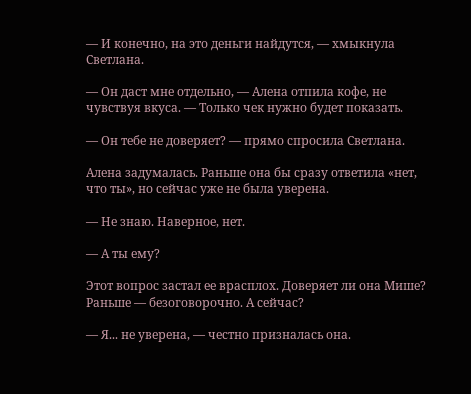— И конечно, на это деньги найдутся, — хмыкнула Светлана.

— Он даст мне отдельно, — Алена отпила кофе, не чувствуя вкуса. — Только чек нужно будет показать.

— Он тебе не доверяет? — прямо спросила Светлана.

Алена задумалась. Раньше она бы сразу ответила «нет, что ты», но сейчас уже не была уверена.

— Не знаю. Наверное, нет.

— А ты ему?

Этот вопрос застал ее врасплох. Доверяет ли она Мише? Раньше — безоговорочно. А сейчас?

— Я... не уверена, — честно призналась она.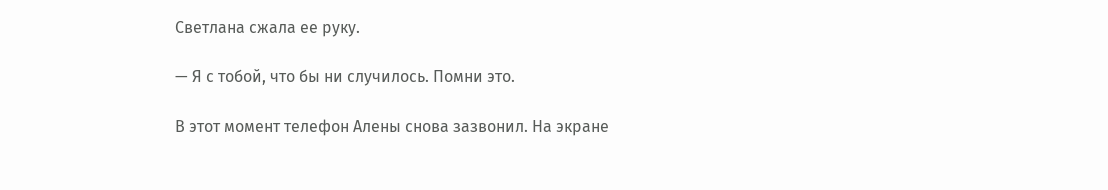Светлана сжала ее руку.

— Я с тобой, что бы ни случилось. Помни это.

В этот момент телефон Алены снова зазвонил. На экране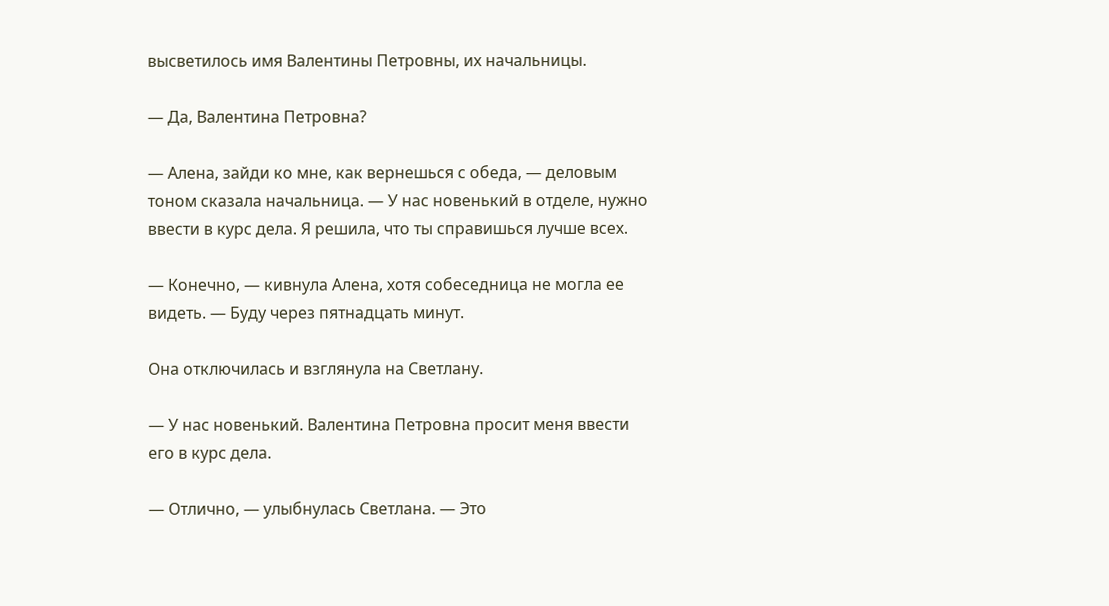высветилось имя Валентины Петровны, их начальницы.

— Да, Валентина Петровна?

— Алена, зайди ко мне, как вернешься с обеда, — деловым тоном сказала начальница. — У нас новенький в отделе, нужно ввести в курс дела. Я решила, что ты справишься лучше всех.

— Конечно, — кивнула Алена, хотя собеседница не могла ее видеть. — Буду через пятнадцать минут.

Она отключилась и взглянула на Светлану.

— У нас новенький. Валентина Петровна просит меня ввести его в курс дела.

— Отлично, — улыбнулась Светлана. — Это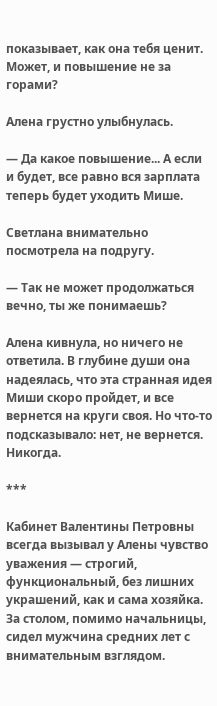показывает, как она тебя ценит. Может, и повышение не за горами?

Алена грустно улыбнулась.

— Да какое повышение... А если и будет, все равно вся зарплата теперь будет уходить Мише.

Светлана внимательно посмотрела на подругу.

— Так не может продолжаться вечно, ты же понимаешь?

Алена кивнула, но ничего не ответила. В глубине души она надеялась, что эта странная идея Миши скоро пройдет, и все вернется на круги своя. Но что-то подсказывало: нет, не вернется. Никогда.

***

Кабинет Валентины Петровны всегда вызывал у Алены чувство уважения — строгий, функциональный, без лишних украшений, как и сама хозяйка. За столом, помимо начальницы, сидел мужчина средних лет с внимательным взглядом.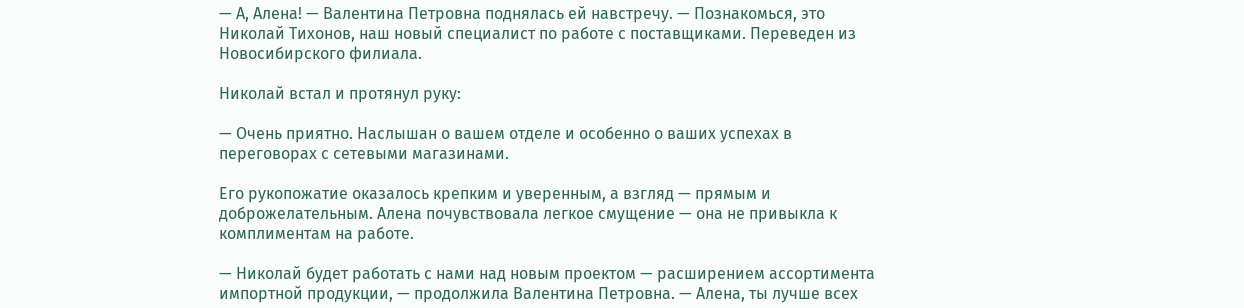— А, Алена! — Валентина Петровна поднялась ей навстречу. — Познакомься, это Николай Тихонов, наш новый специалист по работе с поставщиками. Переведен из Новосибирского филиала.

Николай встал и протянул руку:

— Очень приятно. Наслышан о вашем отделе и особенно о ваших успехах в переговорах с сетевыми магазинами.

Его рукопожатие оказалось крепким и уверенным, а взгляд — прямым и доброжелательным. Алена почувствовала легкое смущение — она не привыкла к комплиментам на работе.

— Николай будет работать с нами над новым проектом — расширением ассортимента импортной продукции, — продолжила Валентина Петровна. — Алена, ты лучше всех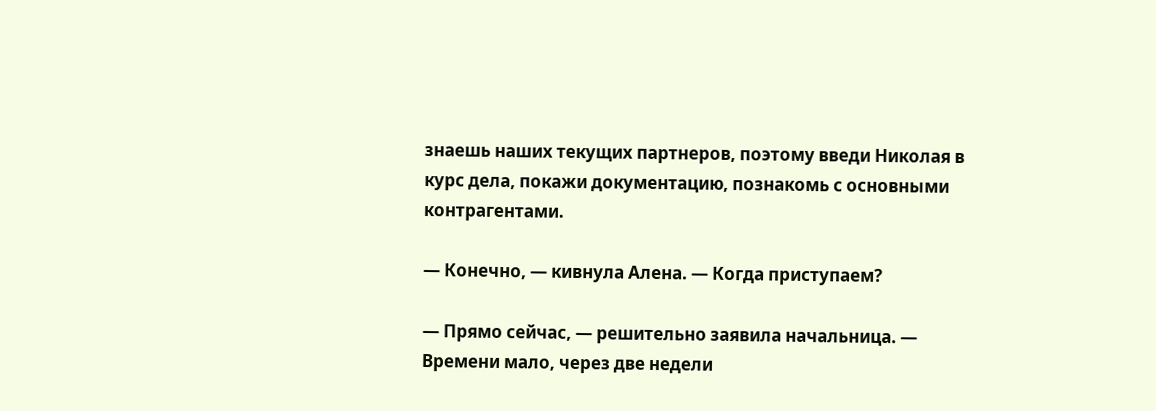знаешь наших текущих партнеров, поэтому введи Николая в курс дела, покажи документацию, познакомь с основными контрагентами.

— Конечно, — кивнула Алена. — Когда приступаем?

— Прямо сейчас, — решительно заявила начальница. — Времени мало, через две недели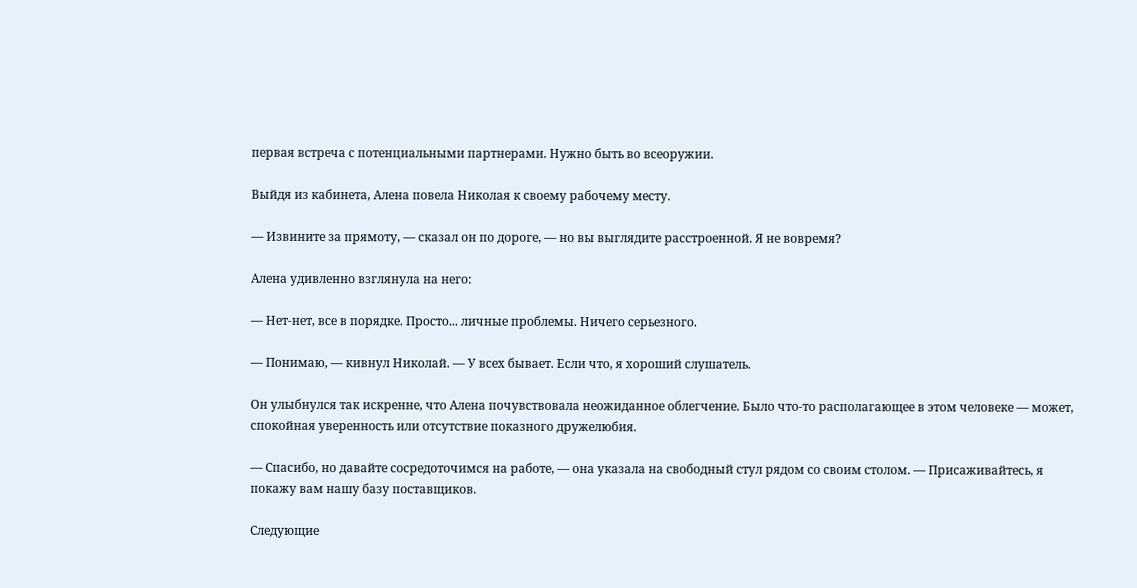первая встреча с потенциальными партнерами. Нужно быть во всеоружии.

Выйдя из кабинета, Алена повела Николая к своему рабочему месту.

— Извините за прямоту, — сказал он по дороге, — но вы выглядите расстроенной. Я не вовремя?

Алена удивленно взглянула на него:

— Нет-нет, все в порядке. Просто... личные проблемы. Ничего серьезного.

— Понимаю, — кивнул Николай. — У всех бывает. Если что, я хороший слушатель.

Он улыбнулся так искренне, что Алена почувствовала неожиданное облегчение. Было что-то располагающее в этом человеке — может, спокойная уверенность или отсутствие показного дружелюбия.

— Спасибо, но давайте сосредоточимся на работе, — она указала на свободный стул рядом со своим столом. — Присаживайтесь, я покажу вам нашу базу поставщиков.

Следующие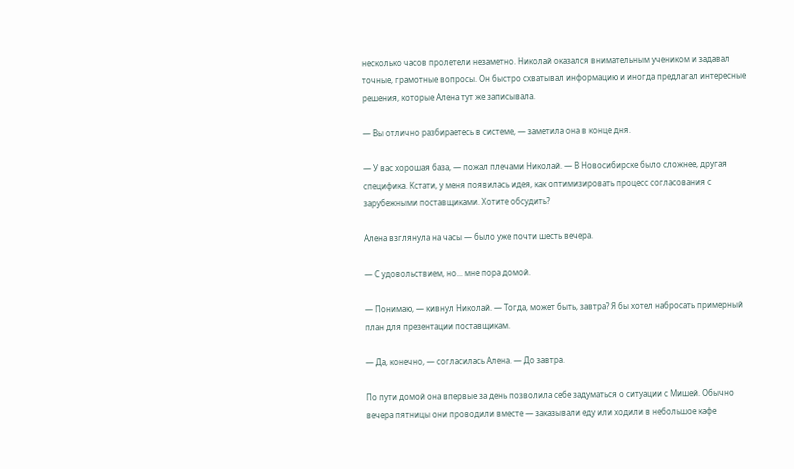несколько часов пролетели незаметно. Николай оказался внимательным учеником и задавал точные, грамотные вопросы. Он быстро схватывал информацию и иногда предлагал интересные решения, которые Алена тут же записывала.

— Вы отлично разбираетесь в системе, — заметила она в конце дня.

— У вас хорошая база, — пожал плечами Николай. — В Новосибирске было сложнее, другая специфика. Кстати, у меня появилась идея, как оптимизировать процесс согласования с зарубежными поставщиками. Хотите обсудить?

Алена взглянула на часы — было уже почти шесть вечера.

— С удовольствием, но... мне пора домой.

— Понимаю, — кивнул Николай. — Тогда, может быть, завтра? Я бы хотел набросать примерный план для презентации поставщикам.

— Да, конечно, — согласилась Алена. — До завтра.

По пути домой она впервые за день позволила себе задуматься о ситуации с Мишей. Обычно вечера пятницы они проводили вместе — заказывали еду или ходили в небольшое кафе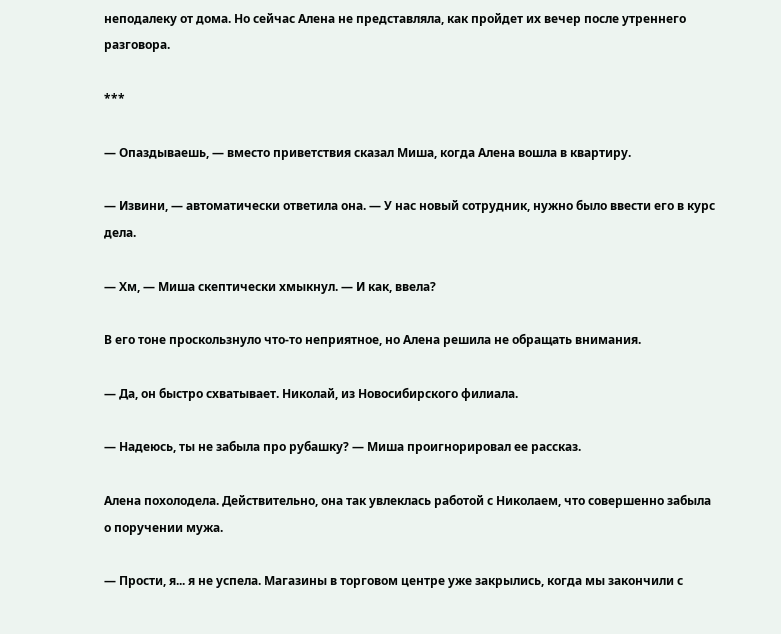неподалеку от дома. Но сейчас Алена не представляла, как пройдет их вечер после утреннего разговора.

***

— Опаздываешь, — вместо приветствия сказал Миша, когда Алена вошла в квартиру.

— Извини, — автоматически ответила она. — У нас новый сотрудник, нужно было ввести его в курс дела.

— Хм, — Миша скептически хмыкнул. — И как, ввела?

В его тоне проскользнуло что-то неприятное, но Алена решила не обращать внимания.

— Да, он быстро схватывает. Николай, из Новосибирского филиала.

— Надеюсь, ты не забыла про рубашку? — Миша проигнорировал ее рассказ.

Алена похолодела. Действительно, она так увлеклась работой с Николаем, что совершенно забыла о поручении мужа.

— Прости, я... я не успела. Магазины в торговом центре уже закрылись, когда мы закончили с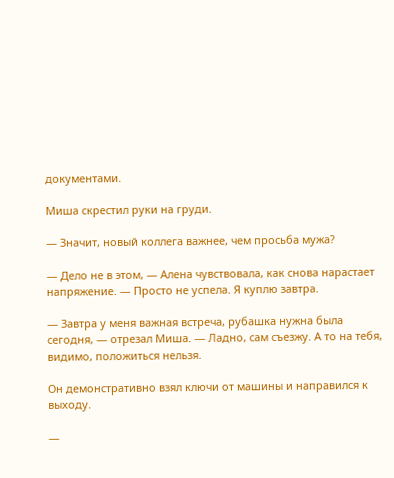документами.

Миша скрестил руки на груди.

— Значит, новый коллега важнее, чем просьба мужа?

— Дело не в этом, — Алена чувствовала, как снова нарастает напряжение. — Просто не успела. Я куплю завтра.

— Завтра у меня важная встреча, рубашка нужна была сегодня, — отрезал Миша. — Ладно, сам съезжу. А то на тебя, видимо, положиться нельзя.

Он демонстративно взял ключи от машины и направился к выходу.

—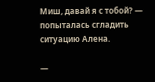Миш, давай я с тобой? — попыталась сгладить ситуацию Алена.

—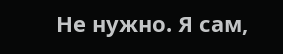Не нужно. Я сам,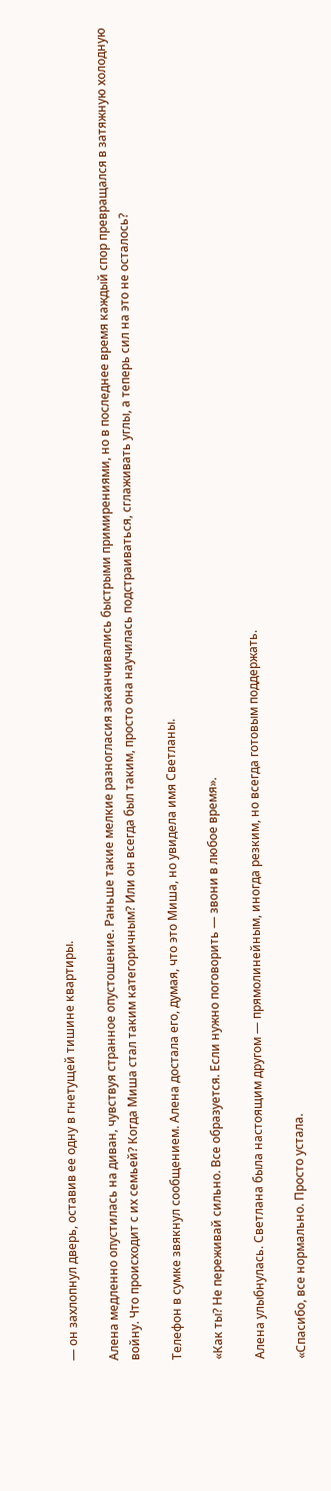— он захлопнул дверь, оставив ее одну в гнетущей тишине квартиры.

Алена медленно опустилась на диван, чувствуя странное опустошение. Раньше такие мелкие разногласия заканчивались быстрыми примирениями, но в последнее время каждый спор превращался в затяжную холодную войну. Что происходит с их семьей? Когда Миша стал таким категоричным? Или он всегда был таким, просто она научилась подстраиваться, сглаживать углы, а теперь сил на это не осталось?

Телефон в сумке звякнул сообщением. Алена достала его, думая, что это Миша, но увидела имя Светланы.

«Как ты? Не переживай сильно. Все образуется. Если нужно поговорить — звони в любое время».

Алена улыбнулась. Светлана была настоящим другом — прямолинейным, иногда резким, но всегда готовым поддержать.

«Спасибо, все нормально. Просто устала.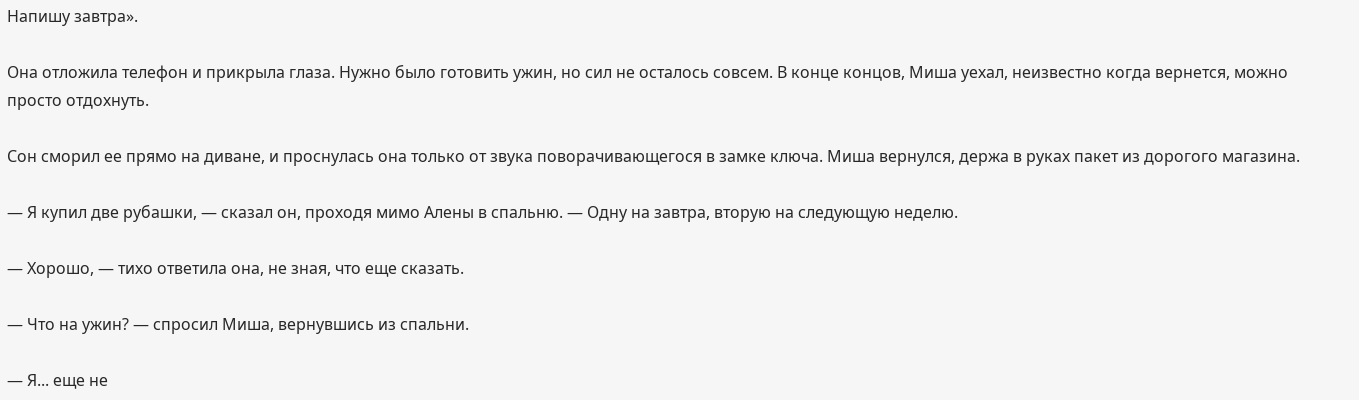Напишу завтра».

Она отложила телефон и прикрыла глаза. Нужно было готовить ужин, но сил не осталось совсем. В конце концов, Миша уехал, неизвестно когда вернется, можно просто отдохнуть.

Сон сморил ее прямо на диване, и проснулась она только от звука поворачивающегося в замке ключа. Миша вернулся, держа в руках пакет из дорогого магазина.

— Я купил две рубашки, — сказал он, проходя мимо Алены в спальню. — Одну на завтра, вторую на следующую неделю.

— Хорошо, — тихо ответила она, не зная, что еще сказать.

— Что на ужин? — спросил Миша, вернувшись из спальни.

— Я... еще не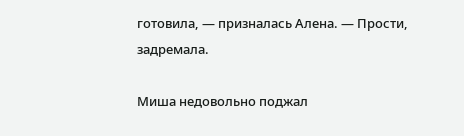готовила, — призналась Алена. — Прости, задремала.

Миша недовольно поджал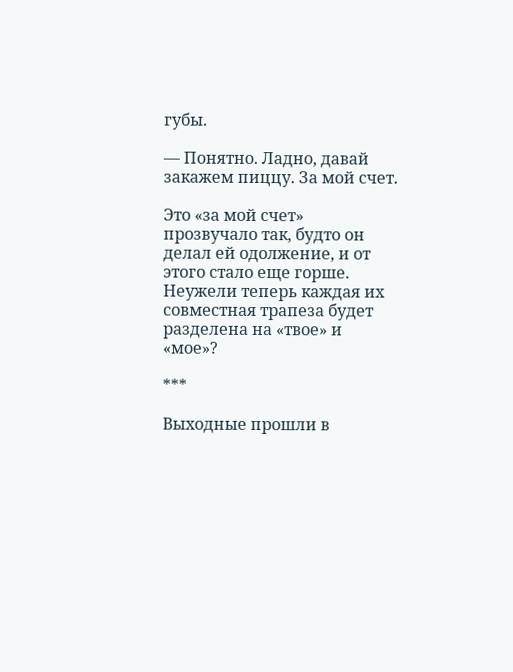губы.

— Понятно. Ладно, давай закажем пиццу. За мой счет.

Это «за мой счет» прозвучало так, будто он делал ей одолжение, и от этого стало еще горше. Неужели теперь каждая их совместная трапеза будет разделена на «твое» и «мое»?

***

Выходные прошли в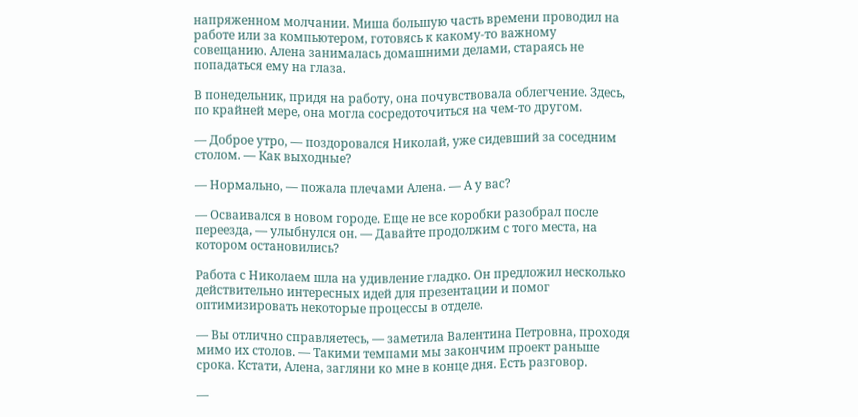напряженном молчании. Миша большую часть времени проводил на работе или за компьютером, готовясь к какому-то важному совещанию. Алена занималась домашними делами, стараясь не попадаться ему на глаза.

В понедельник, придя на работу, она почувствовала облегчение. Здесь, по крайней мере, она могла сосредоточиться на чем-то другом.

— Доброе утро, — поздоровался Николай, уже сидевший за соседним столом. — Как выходные?

— Нормально, — пожала плечами Алена. — А у вас?

— Осваивался в новом городе. Еще не все коробки разобрал после переезда, — улыбнулся он. — Давайте продолжим с того места, на котором остановились?

Работа с Николаем шла на удивление гладко. Он предложил несколько действительно интересных идей для презентации и помог оптимизировать некоторые процессы в отделе.

— Вы отлично справляетесь, — заметила Валентина Петровна, проходя мимо их столов. — Такими темпами мы закончим проект раньше срока. Кстати, Алена, загляни ко мне в конце дня. Есть разговор.

—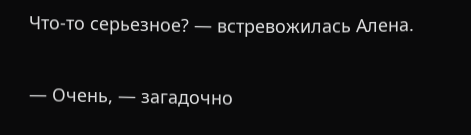Что-то серьезное? — встревожилась Алена.

— Очень, — загадочно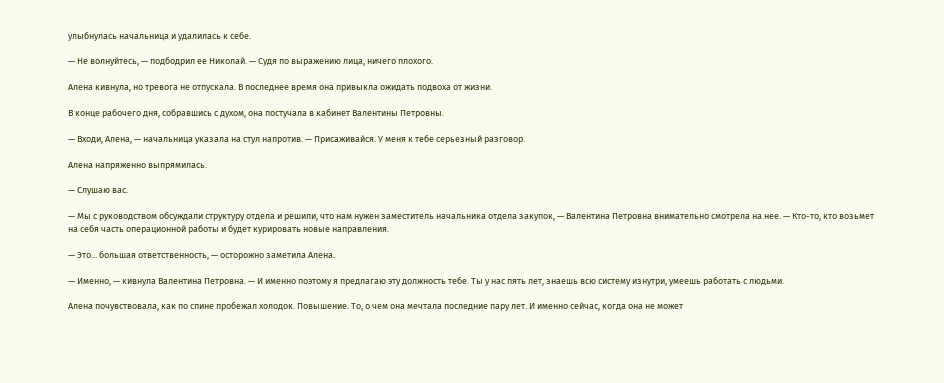улыбнулась начальница и удалилась к себе.

— Не волнуйтесь, — подбодрил ее Николай. — Судя по выражению лица, ничего плохого.

Алена кивнула, но тревога не отпускала. В последнее время она привыкла ожидать подвоха от жизни.

В конце рабочего дня, собравшись с духом, она постучала в кабинет Валентины Петровны.

— Входи, Алена, — начальница указала на стул напротив. — Присаживайся. У меня к тебе серьезный разговор.

Алена напряженно выпрямилась.

— Слушаю вас.

— Мы с руководством обсуждали структуру отдела и решили, что нам нужен заместитель начальника отдела закупок, — Валентина Петровна внимательно смотрела на нее. — Кто-то, кто возьмет на себя часть операционной работы и будет курировать новые направления.

— Это... большая ответственность, — осторожно заметила Алена.

— Именно, — кивнула Валентина Петровна. — И именно поэтому я предлагаю эту должность тебе. Ты у нас пять лет, знаешь всю систему изнутри, умеешь работать с людьми.

Алена почувствовала, как по спине пробежал холодок. Повышение. То, о чем она мечтала последние пару лет. И именно сейчас, когда она не может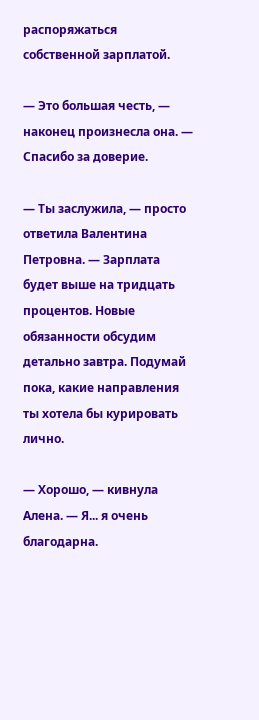распоряжаться собственной зарплатой.

— Это большая честь, — наконец произнесла она. — Спасибо за доверие.

— Ты заслужила, — просто ответила Валентина Петровна. — Зарплата будет выше на тридцать процентов. Новые обязанности обсудим детально завтра. Подумай пока, какие направления ты хотела бы курировать лично.

— Хорошо, — кивнула Алена. — Я... я очень благодарна.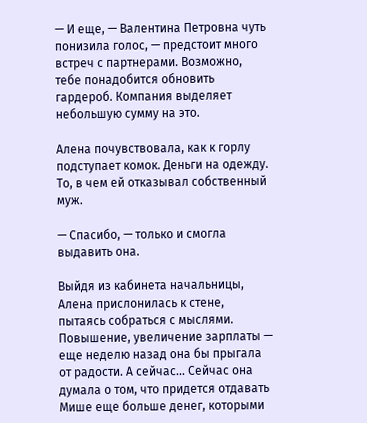— И еще, — Валентина Петровна чуть понизила голос, — предстоит много встреч с партнерами. Возможно, тебе понадобится обновить гардероб. Компания выделяет небольшую сумму на это.

Алена почувствовала, как к горлу подступает комок. Деньги на одежду. То, в чем ей отказывал собственный муж.

— Спасибо, — только и смогла выдавить она.

Выйдя из кабинета начальницы, Алена прислонилась к стене, пытаясь собраться с мыслями. Повышение, увеличение зарплаты — еще неделю назад она бы прыгала от радости. А сейчас... Сейчас она думала о том, что придется отдавать Мише еще больше денег, которыми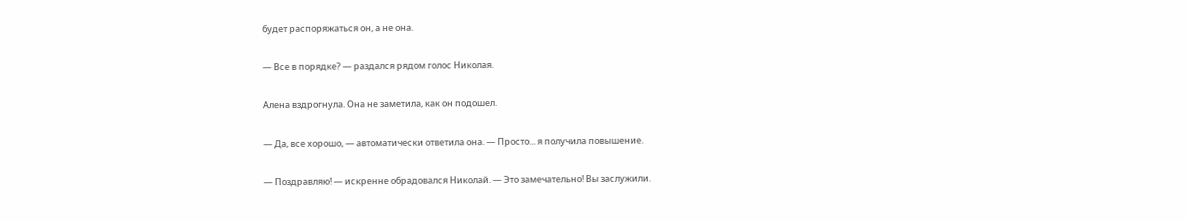будет распоряжаться он, а не она.

— Все в порядке? — раздался рядом голос Николая.

Алена вздрогнула. Она не заметила, как он подошел.

— Да, все хорошо, — автоматически ответила она. — Просто... я получила повышение.

— Поздравляю! — искренне обрадовался Николай. — Это замечательно! Вы заслужили.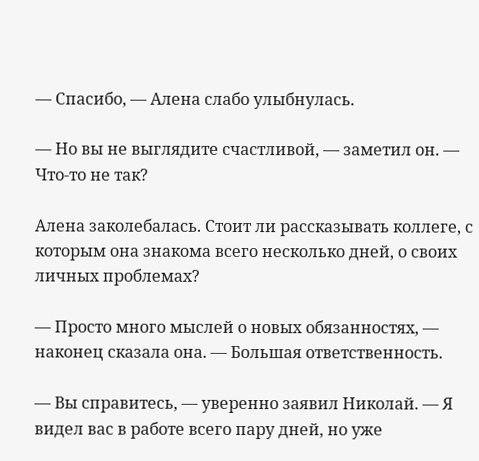— Спасибо, — Алена слабо улыбнулась.

— Но вы не выглядите счастливой, — заметил он. — Что-то не так?

Алена заколебалась. Стоит ли рассказывать коллеге, с которым она знакома всего несколько дней, о своих личных проблемах?

— Просто много мыслей о новых обязанностях, — наконец сказала она. — Большая ответственность.

— Вы справитесь, — уверенно заявил Николай. — Я видел вас в работе всего пару дней, но уже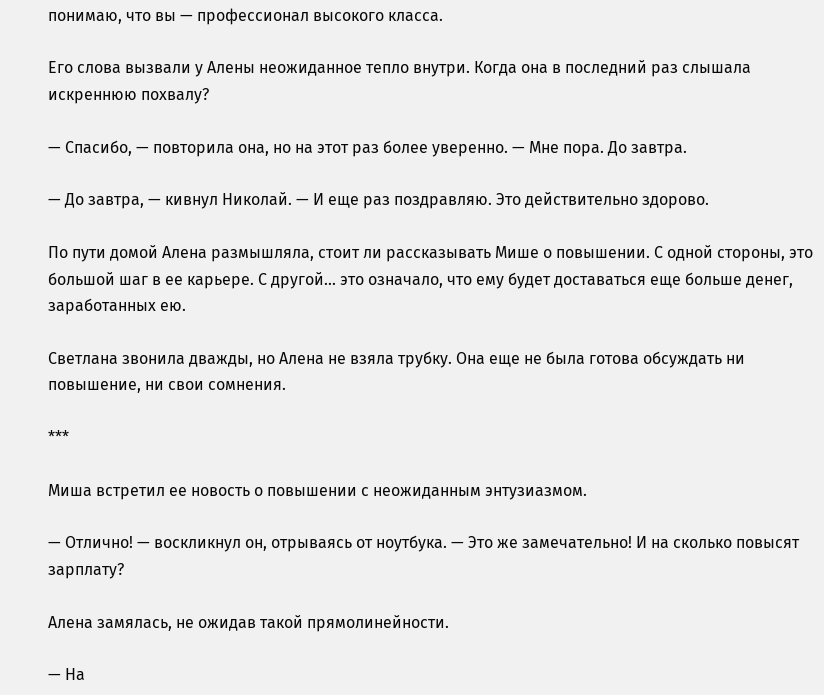понимаю, что вы — профессионал высокого класса.

Его слова вызвали у Алены неожиданное тепло внутри. Когда она в последний раз слышала искреннюю похвалу?

— Спасибо, — повторила она, но на этот раз более уверенно. — Мне пора. До завтра.

— До завтра, — кивнул Николай. — И еще раз поздравляю. Это действительно здорово.

По пути домой Алена размышляла, стоит ли рассказывать Мише о повышении. С одной стороны, это большой шаг в ее карьере. С другой... это означало, что ему будет доставаться еще больше денег, заработанных ею.

Светлана звонила дважды, но Алена не взяла трубку. Она еще не была готова обсуждать ни повышение, ни свои сомнения.

***

Миша встретил ее новость о повышении с неожиданным энтузиазмом.

— Отлично! — воскликнул он, отрываясь от ноутбука. — Это же замечательно! И на сколько повысят зарплату?

Алена замялась, не ожидав такой прямолинейности.

— На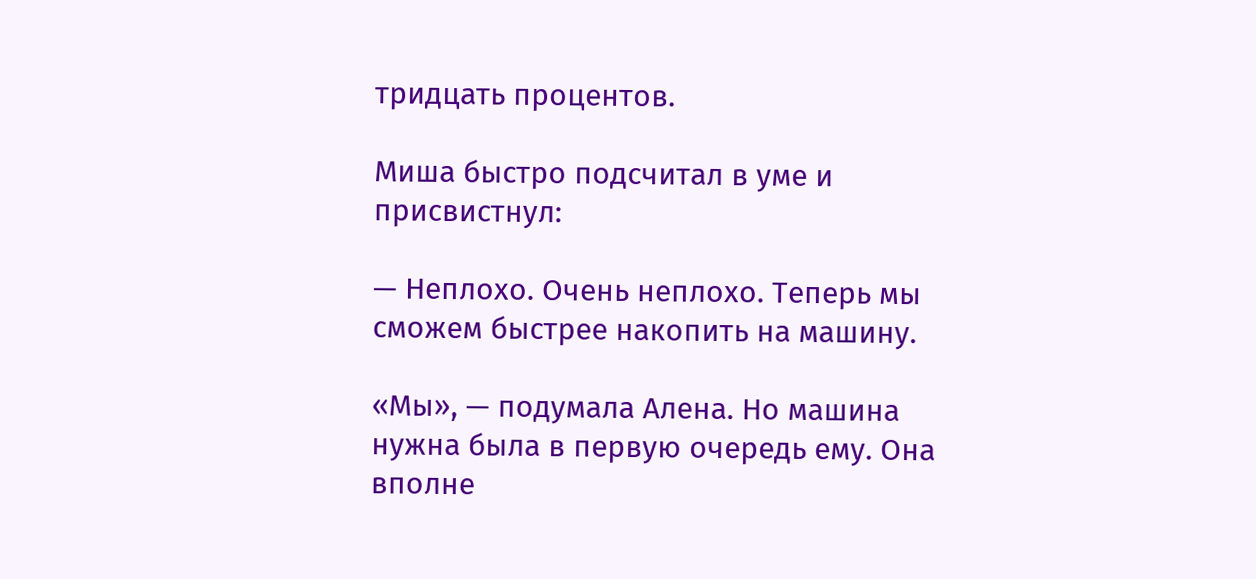тридцать процентов.

Миша быстро подсчитал в уме и присвистнул:

— Неплохо. Очень неплохо. Теперь мы сможем быстрее накопить на машину.

«Мы», — подумала Алена. Но машина нужна была в первую очередь ему. Она вполне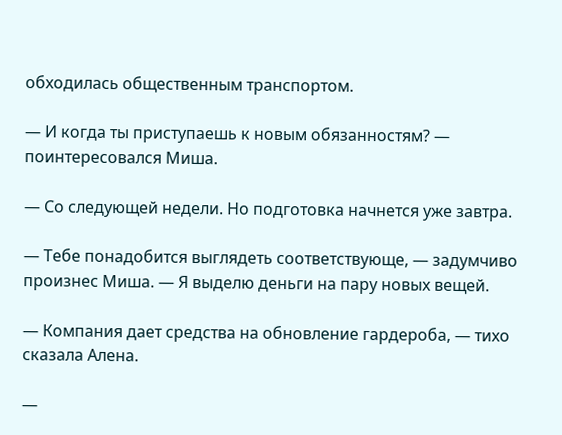обходилась общественным транспортом.

— И когда ты приступаешь к новым обязанностям? — поинтересовался Миша.

— Со следующей недели. Но подготовка начнется уже завтра.

— Тебе понадобится выглядеть соответствующе, — задумчиво произнес Миша. — Я выделю деньги на пару новых вещей.

— Компания дает средства на обновление гардероба, — тихо сказала Алена.

—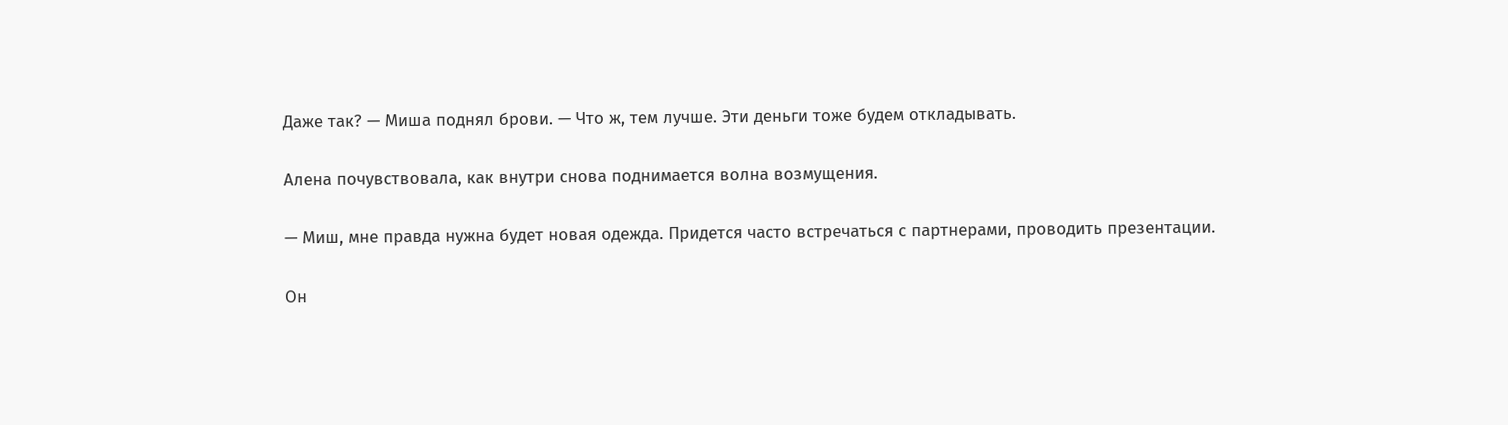Даже так? — Миша поднял брови. — Что ж, тем лучше. Эти деньги тоже будем откладывать.

Алена почувствовала, как внутри снова поднимается волна возмущения.

— Миш, мне правда нужна будет новая одежда. Придется часто встречаться с партнерами, проводить презентации.

Он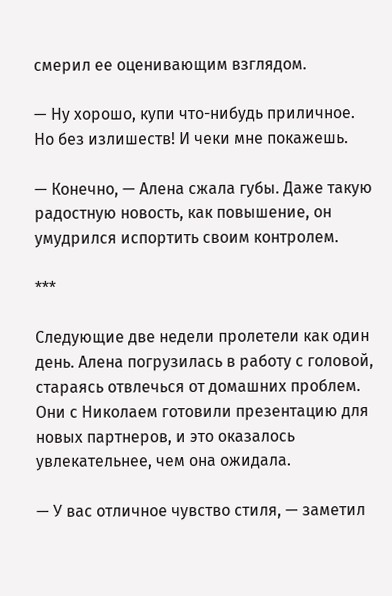смерил ее оценивающим взглядом.

— Ну хорошо, купи что-нибудь приличное. Но без излишеств! И чеки мне покажешь.

— Конечно, — Алена сжала губы. Даже такую радостную новость, как повышение, он умудрился испортить своим контролем.

***

Следующие две недели пролетели как один день. Алена погрузилась в работу с головой, стараясь отвлечься от домашних проблем. Они с Николаем готовили презентацию для новых партнеров, и это оказалось увлекательнее, чем она ожидала.

— У вас отличное чувство стиля, — заметил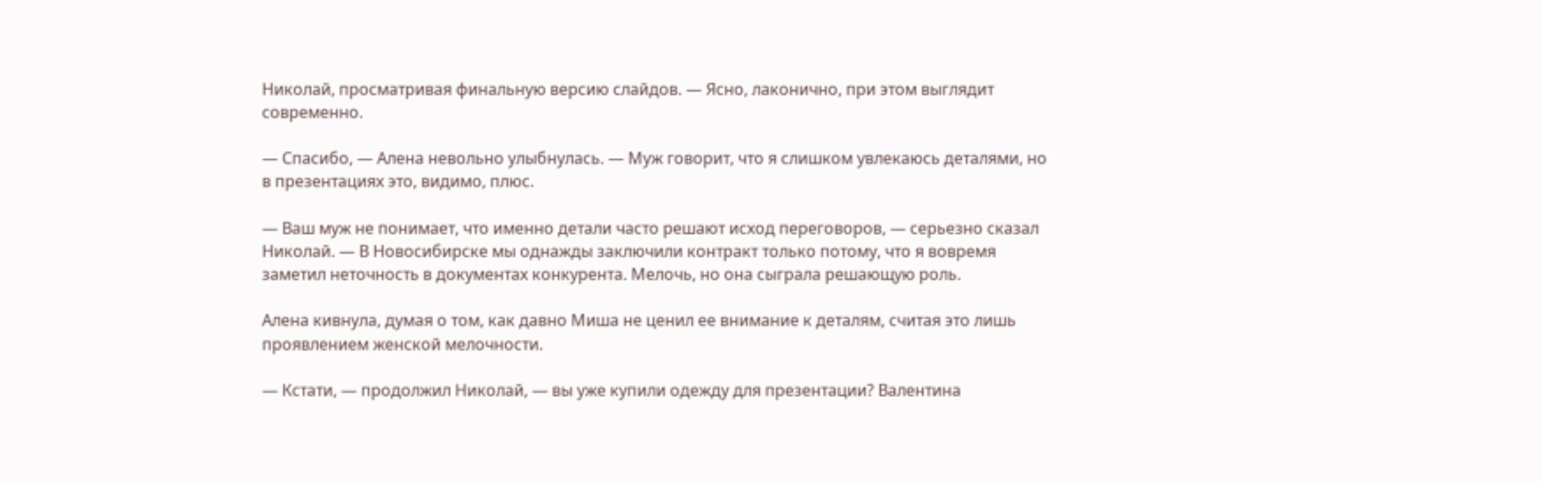Николай, просматривая финальную версию слайдов. — Ясно, лаконично, при этом выглядит современно.

— Спасибо, — Алена невольно улыбнулась. — Муж говорит, что я слишком увлекаюсь деталями, но в презентациях это, видимо, плюс.

— Ваш муж не понимает, что именно детали часто решают исход переговоров, — серьезно сказал Николай. — В Новосибирске мы однажды заключили контракт только потому, что я вовремя заметил неточность в документах конкурента. Мелочь, но она сыграла решающую роль.

Алена кивнула, думая о том, как давно Миша не ценил ее внимание к деталям, считая это лишь проявлением женской мелочности.

— Кстати, — продолжил Николай, — вы уже купили одежду для презентации? Валентина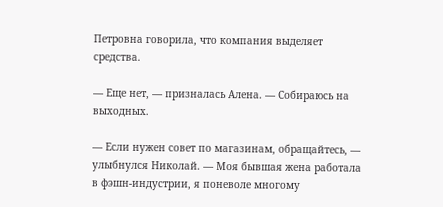Петровна говорила, что компания выделяет средства.

— Еще нет, — призналась Алена. — Собираюсь на выходных.

— Если нужен совет по магазинам, обращайтесь, — улыбнулся Николай. — Моя бывшая жена работала в фэшн-индустрии, я поневоле многому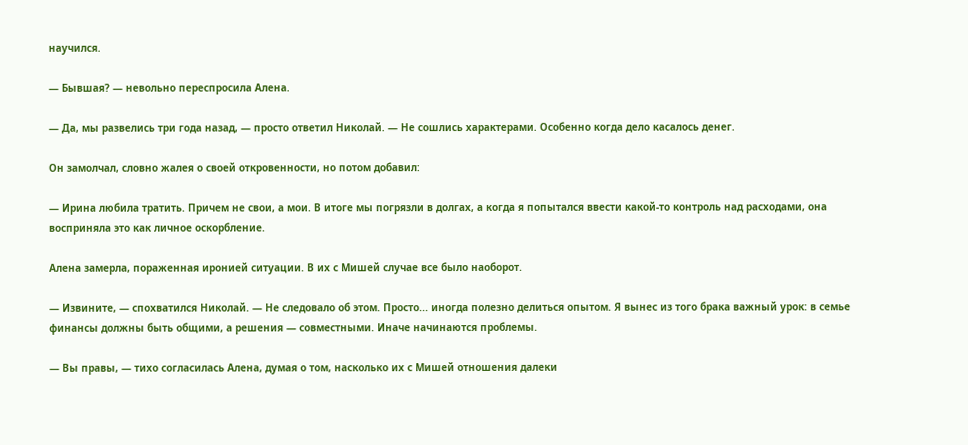научился.

— Бывшая? — невольно переспросила Алена.

— Да, мы развелись три года назад, — просто ответил Николай. — Не сошлись характерами. Особенно когда дело касалось денег.

Он замолчал, словно жалея о своей откровенности, но потом добавил:

— Ирина любила тратить. Причем не свои, а мои. В итоге мы погрязли в долгах, а когда я попытался ввести какой-то контроль над расходами, она восприняла это как личное оскорбление.

Алена замерла, пораженная иронией ситуации. В их с Мишей случае все было наоборот.

— Извините, — спохватился Николай. — Не следовало об этом. Просто... иногда полезно делиться опытом. Я вынес из того брака важный урок: в семье финансы должны быть общими, а решения — совместными. Иначе начинаются проблемы.

— Вы правы, — тихо согласилась Алена, думая о том, насколько их с Мишей отношения далеки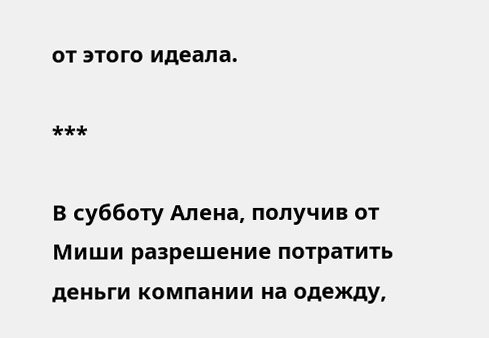от этого идеала.

***

В субботу Алена, получив от Миши разрешение потратить деньги компании на одежду,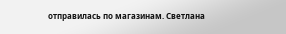отправилась по магазинам. Светлана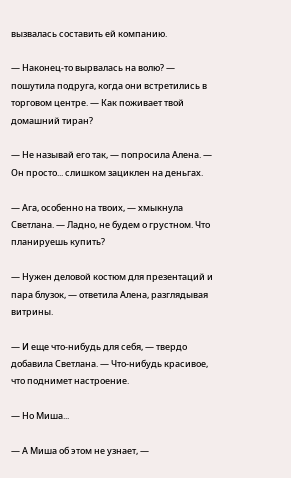вызвалась составить ей компанию.

— Наконец-то вырвалась на волю? — пошутила подруга, когда они встретились в торговом центре. — Как поживает твой домашний тиран?

— Не называй его так, — попросила Алена. — Он просто... слишком зациклен на деньгах.

— Ага, особенно на твоих, — хмыкнула Светлана. — Ладно, не будем о грустном. Что планируешь купить?

— Нужен деловой костюм для презентаций и пара блузок, — ответила Алена, разглядывая витрины.

— И еще что-нибудь для себя, — твердо добавила Светлана. — Что-нибудь красивое, что поднимет настроение.

— Но Миша...

— А Миша об этом не узнает, —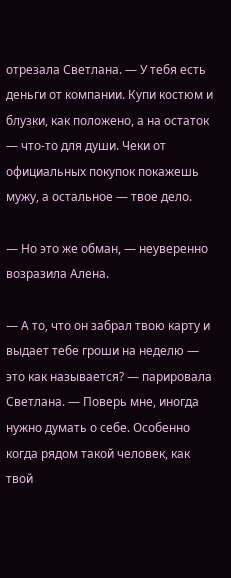отрезала Светлана. — У тебя есть деньги от компании. Купи костюм и блузки, как положено, а на остаток — что-то для души. Чеки от официальных покупок покажешь мужу, а остальное — твое дело.

— Но это же обман, — неуверенно возразила Алена.

— А то, что он забрал твою карту и выдает тебе гроши на неделю — это как называется? — парировала Светлана. — Поверь мне, иногда нужно думать о себе. Особенно когда рядом такой человек, как твой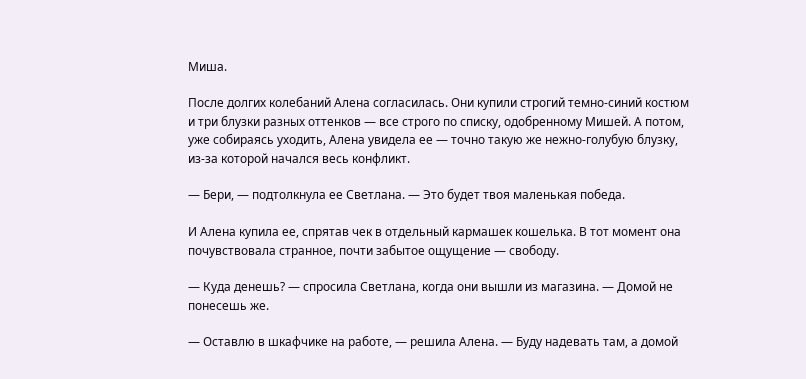Миша.

После долгих колебаний Алена согласилась. Они купили строгий темно-синий костюм и три блузки разных оттенков — все строго по списку, одобренному Мишей. А потом, уже собираясь уходить, Алена увидела ее — точно такую же нежно-голубую блузку, из-за которой начался весь конфликт.

— Бери, — подтолкнула ее Светлана. — Это будет твоя маленькая победа.

И Алена купила ее, спрятав чек в отдельный кармашек кошелька. В тот момент она почувствовала странное, почти забытое ощущение — свободу.

— Куда денешь? — спросила Светлана, когда они вышли из магазина. — Домой не понесешь же.

— Оставлю в шкафчике на работе, — решила Алена. — Буду надевать там, а домой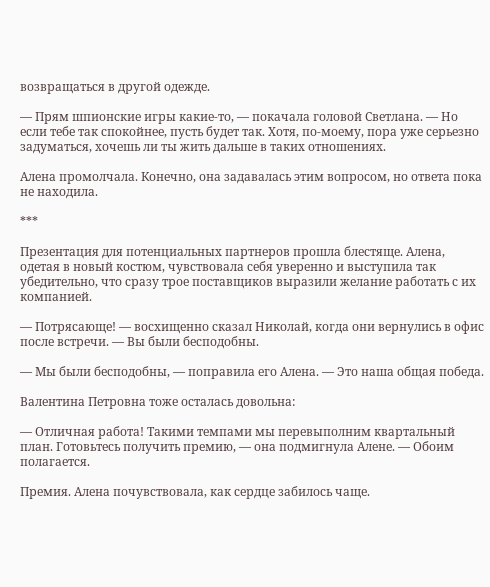возвращаться в другой одежде.

— Прям шпионские игры какие-то, — покачала головой Светлана. — Но если тебе так спокойнее, пусть будет так. Хотя, по-моему, пора уже серьезно задуматься, хочешь ли ты жить дальше в таких отношениях.

Алена промолчала. Конечно, она задавалась этим вопросом, но ответа пока не находила.

***

Презентация для потенциальных партнеров прошла блестяще. Алена, одетая в новый костюм, чувствовала себя уверенно и выступила так убедительно, что сразу трое поставщиков выразили желание работать с их компанией.

— Потрясающе! — восхищенно сказал Николай, когда они вернулись в офис после встречи. — Вы были бесподобны.

— Мы были бесподобны, — поправила его Алена. — Это наша общая победа.

Валентина Петровна тоже осталась довольна:

— Отличная работа! Такими темпами мы перевыполним квартальный план. Готовьтесь получить премию, — она подмигнула Алене. — Обоим полагается.

Премия. Алена почувствовала, как сердце забилось чаще.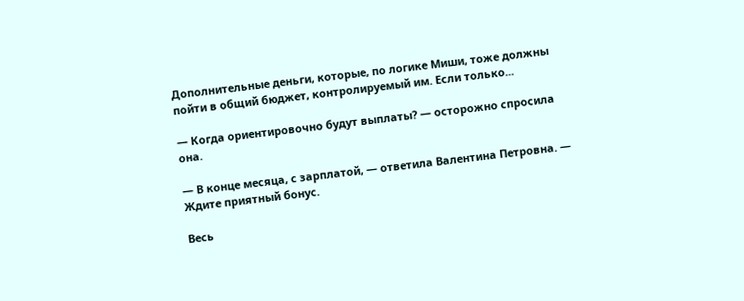Дополнительные деньги, которые, по логике Миши, тоже должны пойти в общий бюджет, контролируемый им. Если только...

— Когда ориентировочно будут выплаты? — осторожно спросила она.

— В конце месяца, с зарплатой, — ответила Валентина Петровна. — Ждите приятный бонус.

Весь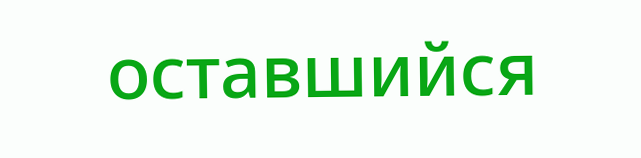оставшийся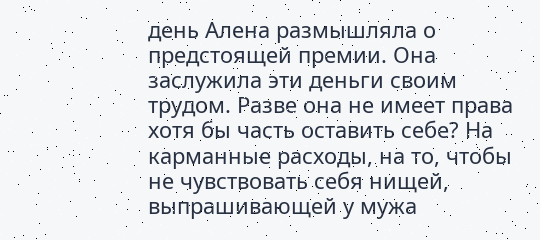день Алена размышляла о предстоящей премии. Она заслужила эти деньги своим трудом. Разве она не имеет права хотя бы часть оставить себе? На карманные расходы, на то, чтобы не чувствовать себя нищей, выпрашивающей у мужа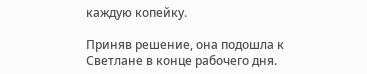каждую копейку.

Приняв решение, она подошла к Светлане в конце рабочего дня.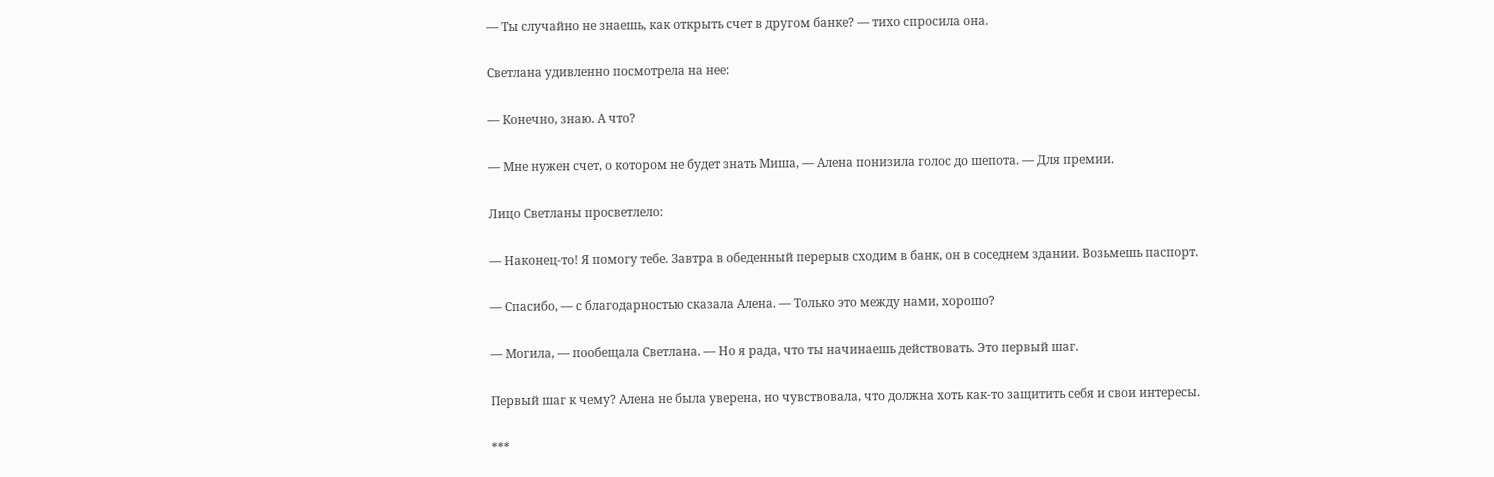— Ты случайно не знаешь, как открыть счет в другом банке? — тихо спросила она.

Светлана удивленно посмотрела на нее:

— Конечно, знаю. А что?

— Мне нужен счет, о котором не будет знать Миша, — Алена понизила голос до шепота. — Для премии.

Лицо Светланы просветлело:

— Наконец-то! Я помогу тебе. Завтра в обеденный перерыв сходим в банк, он в соседнем здании. Возьмешь паспорт.

— Спасибо, — с благодарностью сказала Алена. — Только это между нами, хорошо?

— Могила, — пообещала Светлана. — Но я рада, что ты начинаешь действовать. Это первый шаг.

Первый шаг к чему? Алена не была уверена, но чувствовала, что должна хоть как-то защитить себя и свои интересы.

***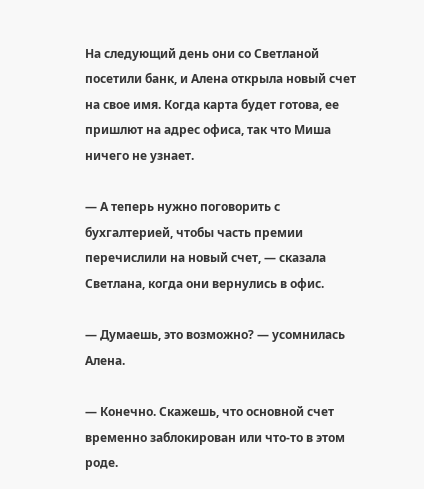На следующий день они со Светланой посетили банк, и Алена открыла новый счет на свое имя. Когда карта будет готова, ее пришлют на адрес офиса, так что Миша ничего не узнает.

— А теперь нужно поговорить с бухгалтерией, чтобы часть премии перечислили на новый счет, — сказала Светлана, когда они вернулись в офис.

— Думаешь, это возможно? — усомнилась Алена.

— Конечно. Скажешь, что основной счет временно заблокирован или что-то в этом роде.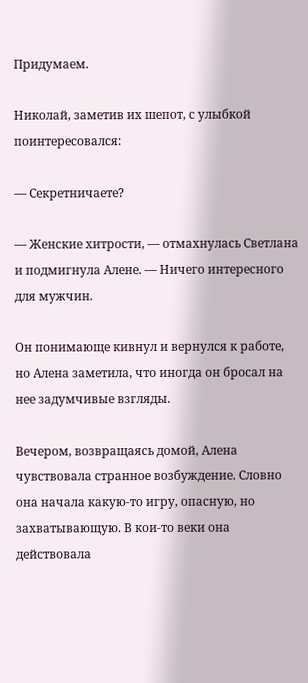Придумаем.

Николай, заметив их шепот, с улыбкой поинтересовался:

— Секретничаете?

— Женские хитрости, — отмахнулась Светлана и подмигнула Алене. — Ничего интересного для мужчин.

Он понимающе кивнул и вернулся к работе, но Алена заметила, что иногда он бросал на нее задумчивые взгляды.

Вечером, возвращаясь домой, Алена чувствовала странное возбуждение. Словно она начала какую-то игру, опасную, но захватывающую. В кои-то веки она действовала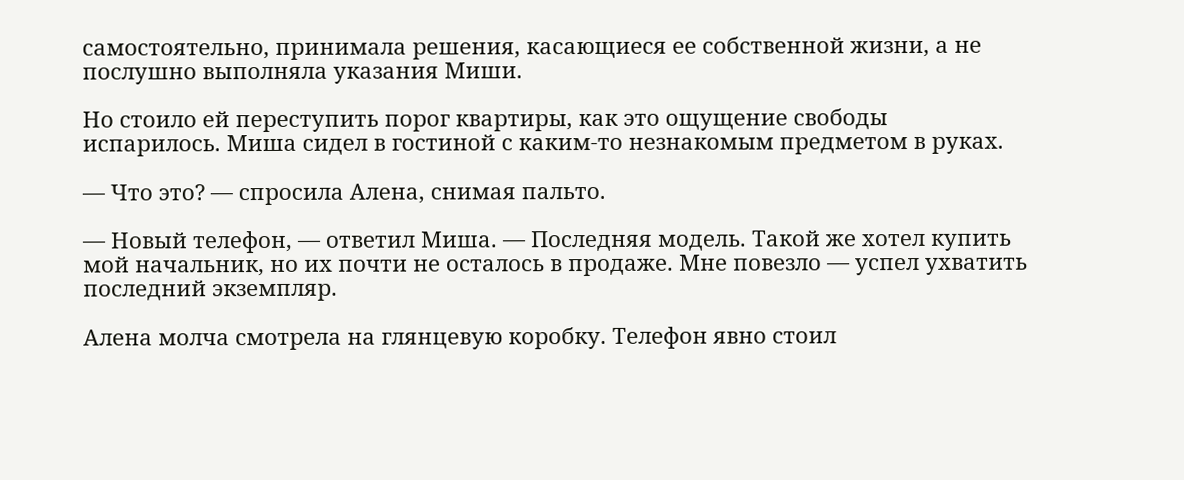самостоятельно, принимала решения, касающиеся ее собственной жизни, а не послушно выполняла указания Миши.

Но стоило ей переступить порог квартиры, как это ощущение свободы испарилось. Миша сидел в гостиной с каким-то незнакомым предметом в руках.

— Что это? — спросила Алена, снимая пальто.

— Новый телефон, — ответил Миша. — Последняя модель. Такой же хотел купить мой начальник, но их почти не осталось в продаже. Мне повезло — успел ухватить последний экземпляр.

Алена молча смотрела на глянцевую коробку. Телефон явно стоил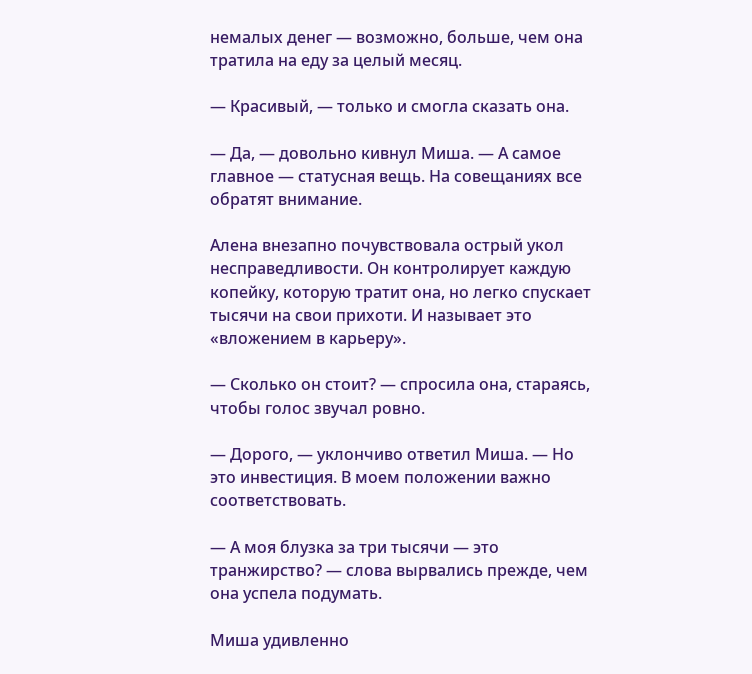немалых денег — возможно, больше, чем она тратила на еду за целый месяц.

— Красивый, — только и смогла сказать она.

— Да, — довольно кивнул Миша. — А самое главное — статусная вещь. На совещаниях все обратят внимание.

Алена внезапно почувствовала острый укол несправедливости. Он контролирует каждую копейку, которую тратит она, но легко спускает тысячи на свои прихоти. И называет это «вложением в карьеру».

— Сколько он стоит? — спросила она, стараясь, чтобы голос звучал ровно.

— Дорого, — уклончиво ответил Миша. — Но это инвестиция. В моем положении важно соответствовать.

— А моя блузка за три тысячи — это транжирство? — слова вырвались прежде, чем она успела подумать.

Миша удивленно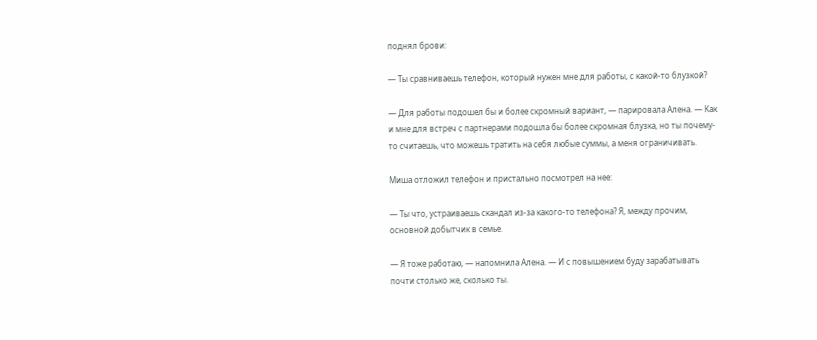поднял брови:

— Ты сравниваешь телефон, который нужен мне для работы, с какой-то блузкой?

— Для работы подошел бы и более скромный вариант, — парировала Алена. — Как и мне для встреч с партнерами подошла бы более скромная блузка, но ты почему-то считаешь, что можешь тратить на себя любые суммы, а меня ограничивать.

Миша отложил телефон и пристально посмотрел на нее:

— Ты что, устраиваешь скандал из-за какого-то телефона? Я, между прочим, основной добытчик в семье.

— Я тоже работаю, — напомнила Алена. — И с повышением буду зарабатывать почти столько же, сколько ты.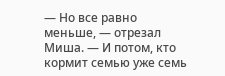— Но все равно меньше, — отрезал Миша. — И потом, кто кормит семью уже семь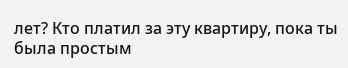лет? Кто платил за эту квартиру, пока ты была простым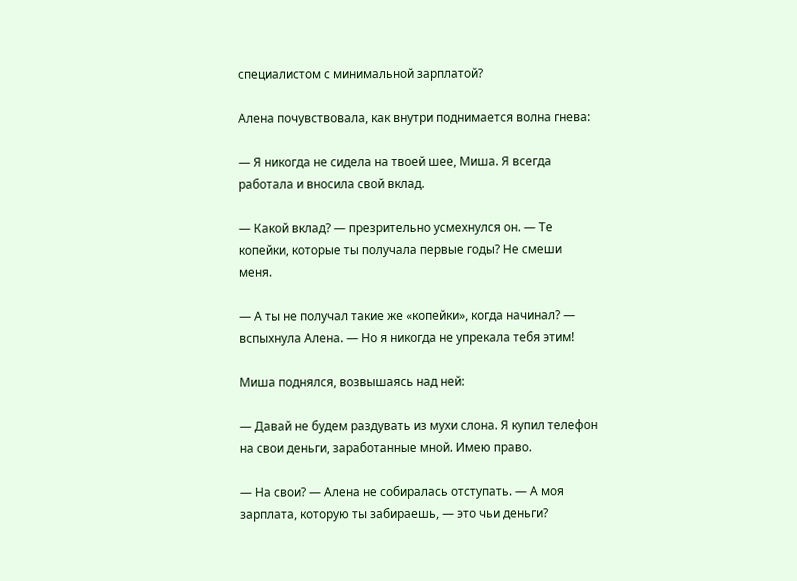специалистом с минимальной зарплатой?

Алена почувствовала, как внутри поднимается волна гнева:

— Я никогда не сидела на твоей шее, Миша. Я всегда работала и вносила свой вклад.

— Какой вклад? — презрительно усмехнулся он. — Те копейки, которые ты получала первые годы? Не смеши меня.

— А ты не получал такие же «копейки», когда начинал? — вспыхнула Алена. — Но я никогда не упрекала тебя этим!

Миша поднялся, возвышаясь над ней:

— Давай не будем раздувать из мухи слона. Я купил телефон на свои деньги, заработанные мной. Имею право.

— На свои? — Алена не собиралась отступать. — А моя зарплата, которую ты забираешь, — это чьи деньги?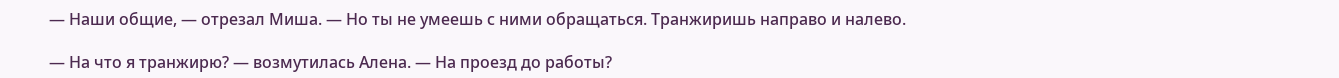— Наши общие, — отрезал Миша. — Но ты не умеешь с ними обращаться. Транжиришь направо и налево.

— На что я транжирю? — возмутилась Алена. — На проезд до работы?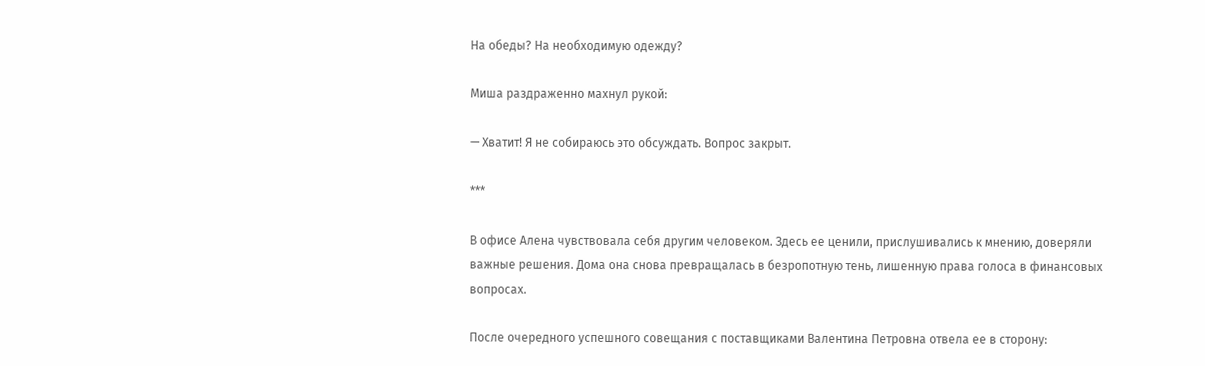На обеды? На необходимую одежду?

Миша раздраженно махнул рукой:

— Хватит! Я не собираюсь это обсуждать. Вопрос закрыт.

***

В офисе Алена чувствовала себя другим человеком. Здесь ее ценили, прислушивались к мнению, доверяли важные решения. Дома она снова превращалась в безропотную тень, лишенную права голоса в финансовых вопросах.

После очередного успешного совещания с поставщиками Валентина Петровна отвела ее в сторону: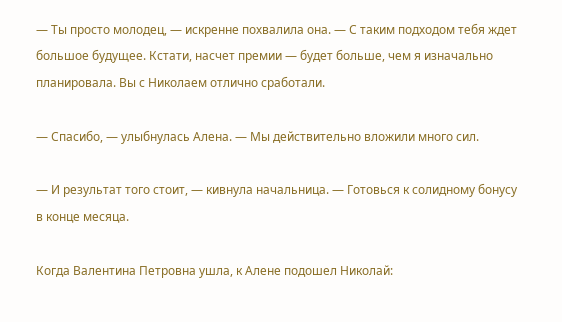— Ты просто молодец, — искренне похвалила она. — С таким подходом тебя ждет большое будущее. Кстати, насчет премии — будет больше, чем я изначально планировала. Вы с Николаем отлично сработали.

— Спасибо, — улыбнулась Алена. — Мы действительно вложили много сил.

— И результат того стоит, — кивнула начальница. — Готовься к солидному бонусу в конце месяца.

Когда Валентина Петровна ушла, к Алене подошел Николай: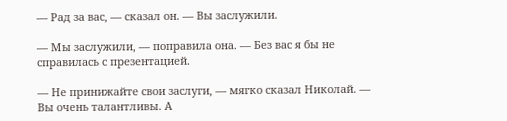— Рад за вас, — сказал он. — Вы заслужили.

— Мы заслужили, — поправила она. — Без вас я бы не справилась с презентацией.

— Не принижайте свои заслуги, — мягко сказал Николай. — Вы очень талантливы. А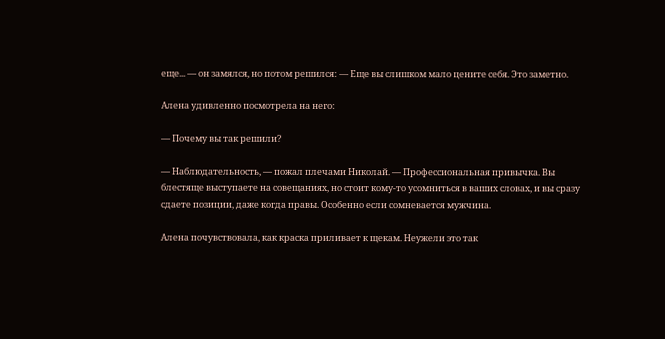еще... — он замялся, но потом решился: — Еще вы слишком мало цените себя. Это заметно.

Алена удивленно посмотрела на него:

— Почему вы так решили?

— Наблюдательность, — пожал плечами Николай. — Профессиональная привычка. Вы блестяще выступаете на совещаниях, но стоит кому-то усомниться в ваших словах, и вы сразу сдаете позиции, даже когда правы. Особенно если сомневается мужчина.

Алена почувствовала, как краска приливает к щекам. Неужели это так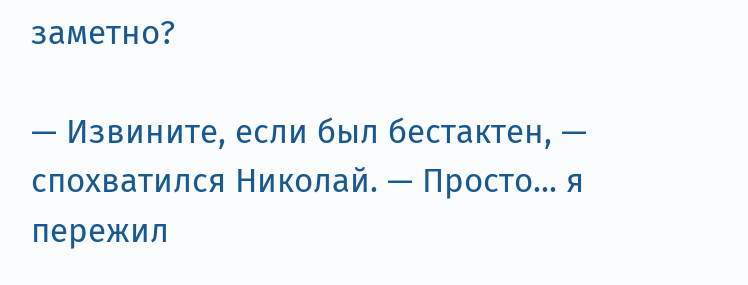заметно?

— Извините, если был бестактен, — спохватился Николай. — Просто... я пережил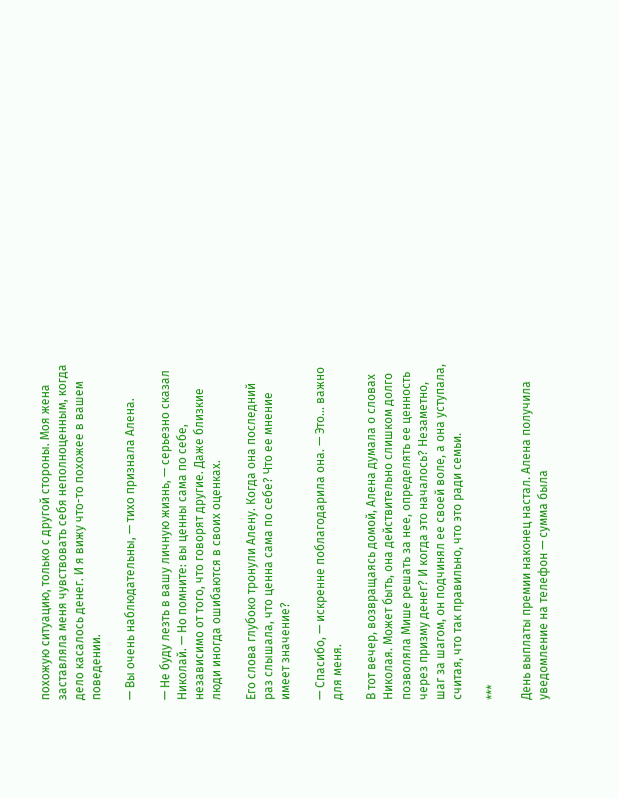похожую ситуацию, только с другой стороны. Моя жена заставляла меня чувствовать себя неполноценным, когда дело касалось денег. И я вижу что-то похожее в вашем поведении.

— Вы очень наблюдательны, — тихо признала Алена.

— Не буду лезть в вашу личную жизнь, — серьезно сказал Николай. — Но помните: вы ценны сама по себе, независимо от того, что говорят другие. Даже близкие люди иногда ошибаются в своих оценках.

Его слова глубоко тронули Алену. Когда она последний раз слышала, что ценна сама по себе? Что ее мнение имеет значение?

— Спасибо, — искренне поблагодарила она. — Это... важно для меня.

В тот вечер, возвращаясь домой, Алена думала о словах Николая. Может быть, она действительно слишком долго позволяла Мише решать за нее, определять ее ценность через призму денег? И когда это началось? Незаметно, шаг за шагом, он подчинял ее своей воле, а она уступала, считая, что так правильно, что это ради семьи.

***

День выплаты премии наконец настал. Алена получила уведомление на телефон — сумма была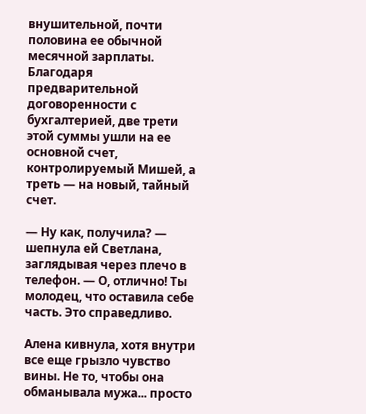внушительной, почти половина ее обычной месячной зарплаты. Благодаря предварительной договоренности с бухгалтерией, две трети этой суммы ушли на ее основной счет, контролируемый Мишей, а треть — на новый, тайный счет.

— Ну как, получила? — шепнула ей Светлана, заглядывая через плечо в телефон. — О, отлично! Ты молодец, что оставила себе часть. Это справедливо.

Алена кивнула, хотя внутри все еще грызло чувство вины. Не то, чтобы она обманывала мужа... просто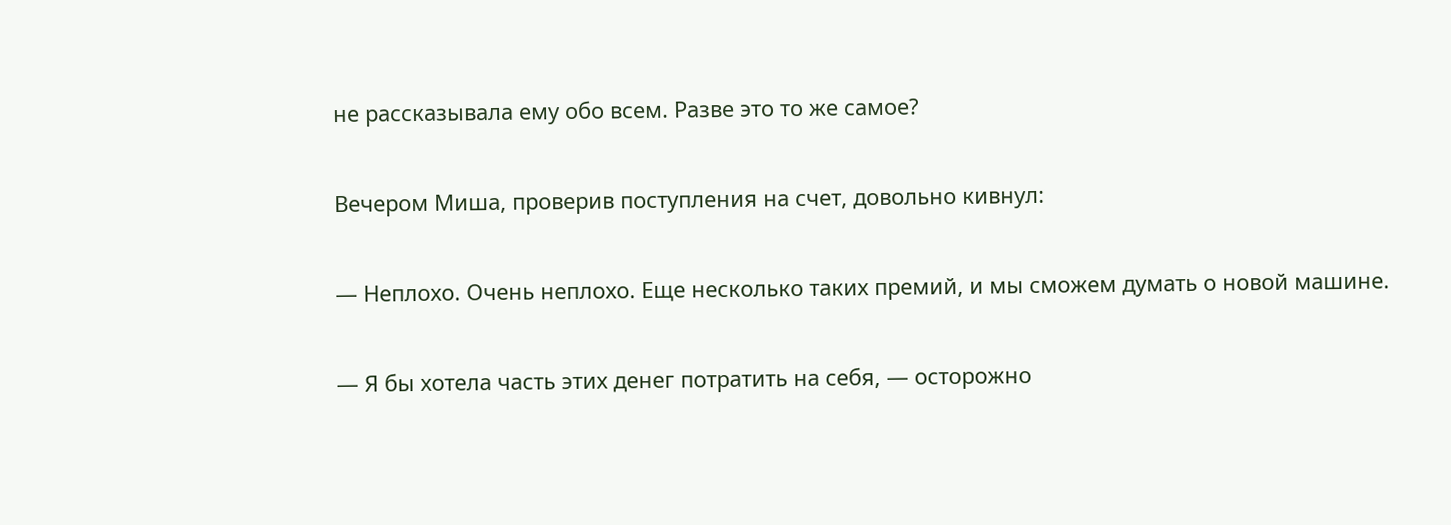не рассказывала ему обо всем. Разве это то же самое?

Вечером Миша, проверив поступления на счет, довольно кивнул:

— Неплохо. Очень неплохо. Еще несколько таких премий, и мы сможем думать о новой машине.

— Я бы хотела часть этих денег потратить на себя, — осторожно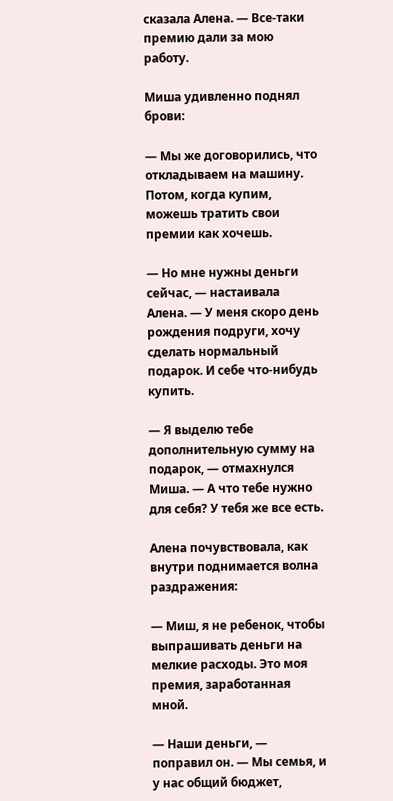сказала Алена. — Все-таки премию дали за мою работу.

Миша удивленно поднял брови:

— Мы же договорились, что откладываем на машину. Потом, когда купим, можешь тратить свои премии как хочешь.

— Но мне нужны деньги сейчас, — настаивала Алена. — У меня скоро день рождения подруги, хочу сделать нормальный подарок. И себе что-нибудь купить.

— Я выделю тебе дополнительную сумму на подарок, — отмахнулся Миша. — А что тебе нужно для себя? У тебя же все есть.

Алена почувствовала, как внутри поднимается волна раздражения:

— Миш, я не ребенок, чтобы выпрашивать деньги на мелкие расходы. Это моя премия, заработанная мной.

— Наши деньги, — поправил он. — Мы семья, и у нас общий бюджет,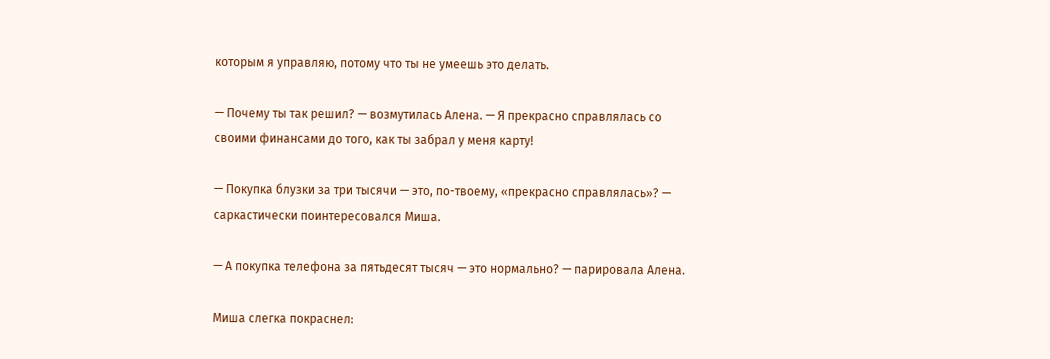которым я управляю, потому что ты не умеешь это делать.

— Почему ты так решил? — возмутилась Алена. — Я прекрасно справлялась со своими финансами до того, как ты забрал у меня карту!

— Покупка блузки за три тысячи — это, по-твоему, «прекрасно справлялась»? — саркастически поинтересовался Миша.

— А покупка телефона за пятьдесят тысяч — это нормально? — парировала Алена.

Миша слегка покраснел: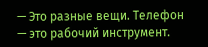— Это разные вещи. Телефон — это рабочий инструмент.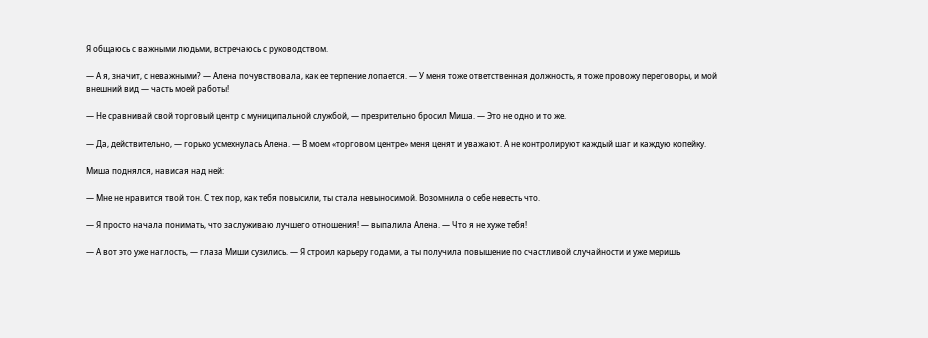Я общаюсь с важными людьми, встречаюсь с руководством.

— А я, значит, с неважными? — Алена почувствовала, как ее терпение лопается. — У меня тоже ответственная должность, я тоже провожу переговоры, и мой внешний вид — часть моей работы!

— Не сравнивай свой торговый центр с муниципальной службой, — презрительно бросил Миша. — Это не одно и то же.

— Да, действительно, — горько усмехнулась Алена. — В моем «торговом центре» меня ценят и уважают. А не контролируют каждый шаг и каждую копейку.

Миша поднялся, нависая над ней:

— Мне не нравится твой тон. С тех пор, как тебя повысили, ты стала невыносимой. Возомнила о себе невесть что.

— Я просто начала понимать, что заслуживаю лучшего отношения! — выпалила Алена. — Что я не хуже тебя!

— А вот это уже наглость, — глаза Миши сузились. — Я строил карьеру годами, а ты получила повышение по счастливой случайности и уже меришь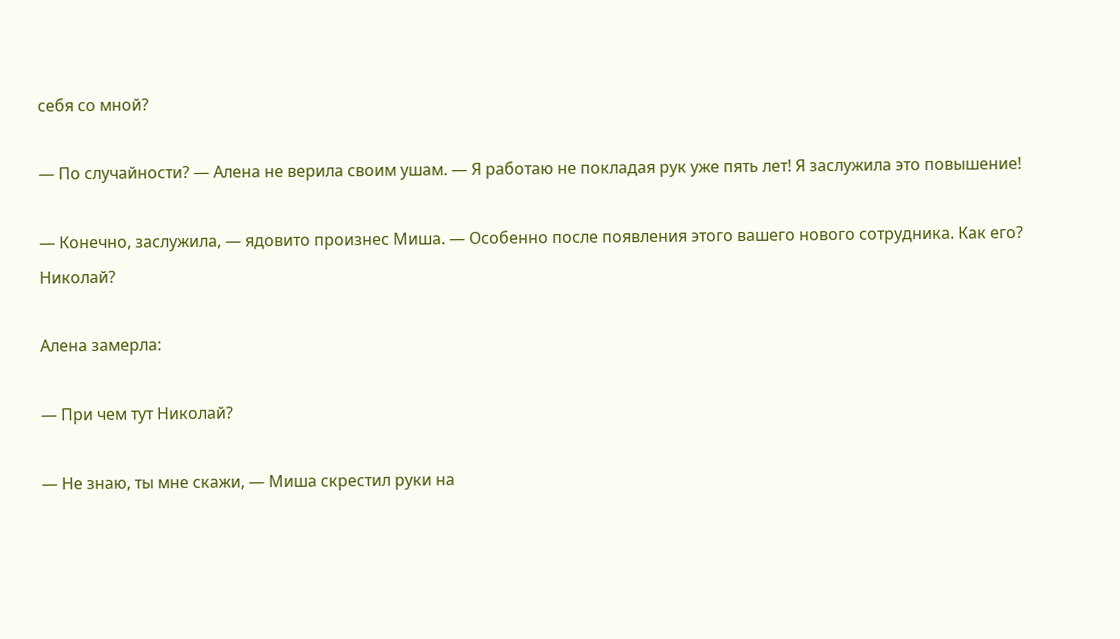себя со мной?

— По случайности? — Алена не верила своим ушам. — Я работаю не покладая рук уже пять лет! Я заслужила это повышение!

— Конечно, заслужила, — ядовито произнес Миша. — Особенно после появления этого вашего нового сотрудника. Как его? Николай?

Алена замерла:

— При чем тут Николай?

— Не знаю, ты мне скажи, — Миша скрестил руки на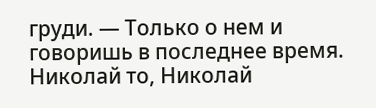груди. — Только о нем и говоришь в последнее время. Николай то, Николай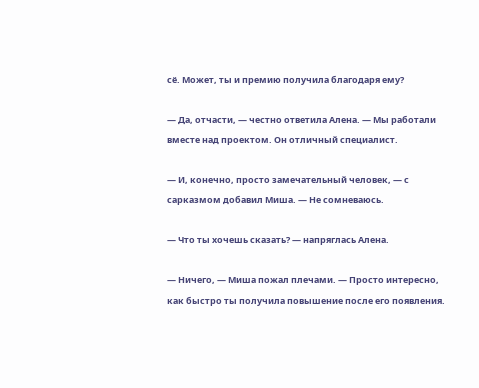сё. Может, ты и премию получила благодаря ему?

— Да, отчасти, — честно ответила Алена. — Мы работали вместе над проектом. Он отличный специалист.

— И, конечно, просто замечательный человек, — с сарказмом добавил Миша. — Не сомневаюсь.

— Что ты хочешь сказать? — напряглась Алена.

— Ничего, — Миша пожал плечами. — Просто интересно, как быстро ты получила повышение после его появления.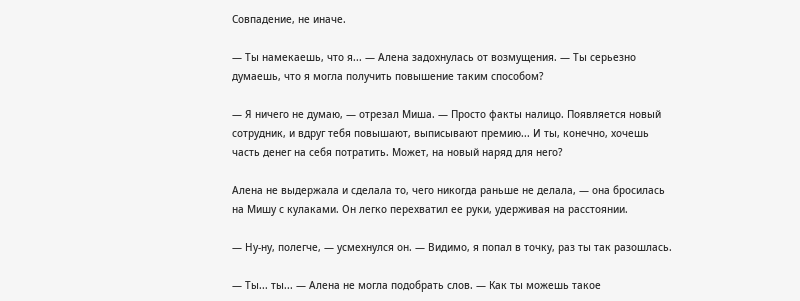Совпадение, не иначе.

— Ты намекаешь, что я... — Алена задохнулась от возмущения. — Ты серьезно думаешь, что я могла получить повышение таким способом?

— Я ничего не думаю, — отрезал Миша. — Просто факты налицо. Появляется новый сотрудник, и вдруг тебя повышают, выписывают премию... И ты, конечно, хочешь часть денег на себя потратить. Может, на новый наряд для него?

Алена не выдержала и сделала то, чего никогда раньше не делала, — она бросилась на Мишу с кулаками. Он легко перехватил ее руки, удерживая на расстоянии.

— Ну-ну, полегче, — усмехнулся он. — Видимо, я попал в точку, раз ты так разошлась.

— Ты... ты... — Алена не могла подобрать слов. — Как ты можешь такое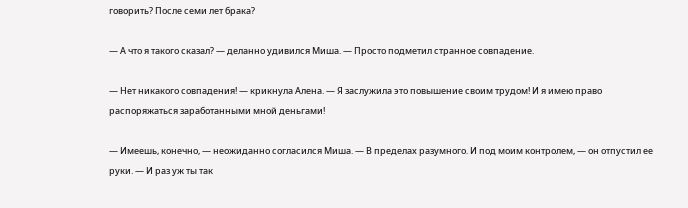говорить? После семи лет брака?

— А что я такого сказал? — деланно удивился Миша. — Просто подметил странное совпадение.

— Нет никакого совпадения! — крикнула Алена. — Я заслужила это повышение своим трудом! И я имею право распоряжаться заработанными мной деньгами!

— Имеешь, конечно, — неожиданно согласился Миша. — В пределах разумного. И под моим контролем, — он отпустил ее руки. — И раз уж ты так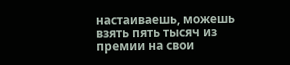настаиваешь, можешь взять пять тысяч из премии на свои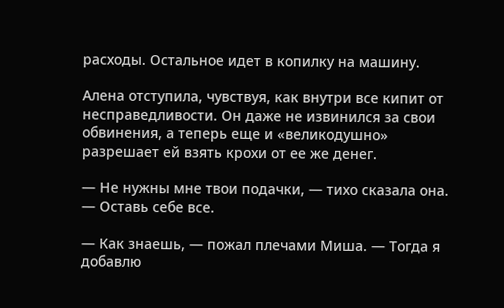расходы. Остальное идет в копилку на машину.

Алена отступила, чувствуя, как внутри все кипит от несправедливости. Он даже не извинился за свои обвинения, а теперь еще и «великодушно» разрешает ей взять крохи от ее же денег.

— Не нужны мне твои подачки, — тихо сказала она. — Оставь себе все.

— Как знаешь, — пожал плечами Миша. — Тогда я добавлю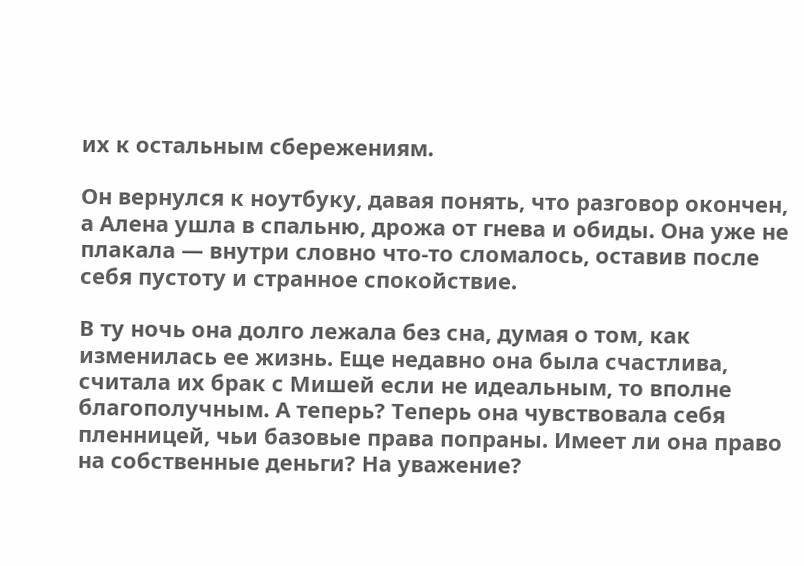их к остальным сбережениям.

Он вернулся к ноутбуку, давая понять, что разговор окончен, а Алена ушла в спальню, дрожа от гнева и обиды. Она уже не плакала — внутри словно что-то сломалось, оставив после себя пустоту и странное спокойствие.

В ту ночь она долго лежала без сна, думая о том, как изменилась ее жизнь. Еще недавно она была счастлива, считала их брак с Мишей если не идеальным, то вполне благополучным. А теперь? Теперь она чувствовала себя пленницей, чьи базовые права попраны. Имеет ли она право на собственные деньги? На уважение?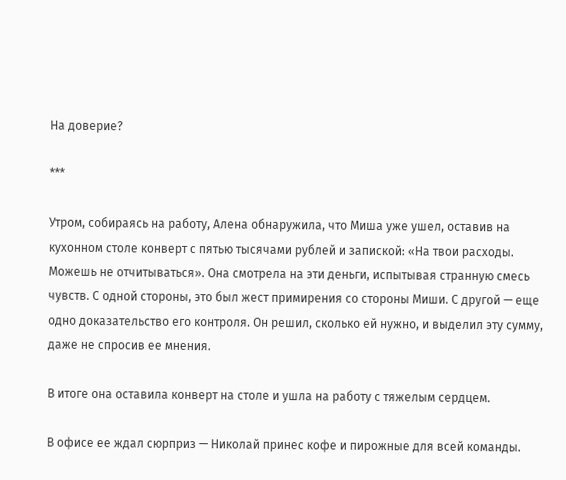На доверие?

***

Утром, собираясь на работу, Алена обнаружила, что Миша уже ушел, оставив на кухонном столе конверт с пятью тысячами рублей и запиской: «На твои расходы. Можешь не отчитываться». Она смотрела на эти деньги, испытывая странную смесь чувств. С одной стороны, это был жест примирения со стороны Миши. С другой — еще одно доказательство его контроля. Он решил, сколько ей нужно, и выделил эту сумму, даже не спросив ее мнения.

В итоге она оставила конверт на столе и ушла на работу с тяжелым сердцем.

В офисе ее ждал сюрприз — Николай принес кофе и пирожные для всей команды.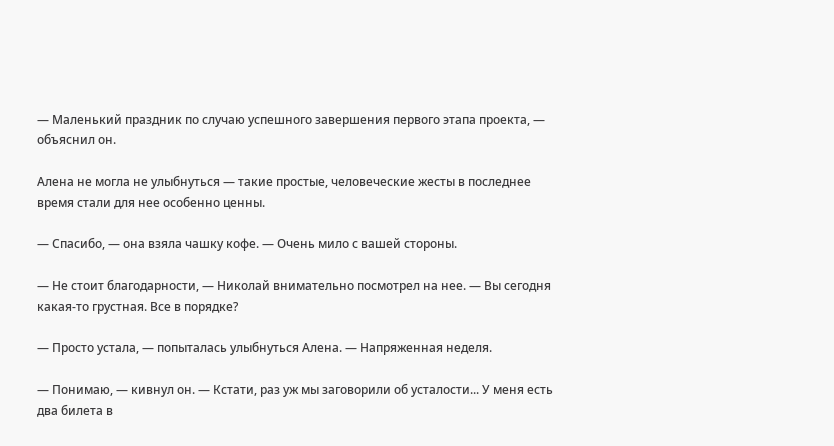— Маленький праздник по случаю успешного завершения первого этапа проекта, — объяснил он.

Алена не могла не улыбнуться — такие простые, человеческие жесты в последнее время стали для нее особенно ценны.

— Спасибо, — она взяла чашку кофе. — Очень мило с вашей стороны.

— Не стоит благодарности, — Николай внимательно посмотрел на нее. — Вы сегодня какая-то грустная. Все в порядке?

— Просто устала, — попыталась улыбнуться Алена. — Напряженная неделя.

— Понимаю, — кивнул он. — Кстати, раз уж мы заговорили об усталости... У меня есть два билета в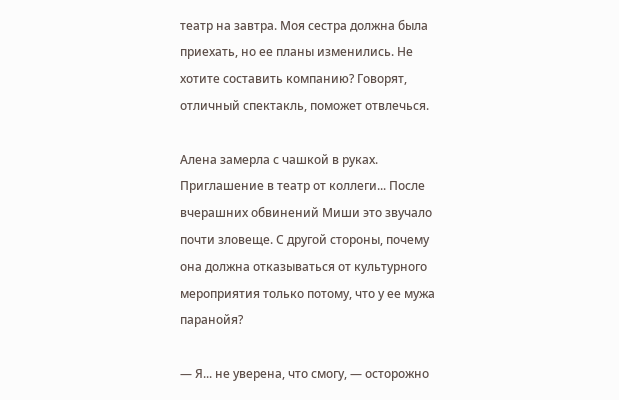театр на завтра. Моя сестра должна была приехать, но ее планы изменились. Не хотите составить компанию? Говорят, отличный спектакль, поможет отвлечься.

Алена замерла с чашкой в руках. Приглашение в театр от коллеги... После вчерашних обвинений Миши это звучало почти зловеще. С другой стороны, почему она должна отказываться от культурного мероприятия только потому, что у ее мужа паранойя?

— Я... не уверена, что смогу, — осторожно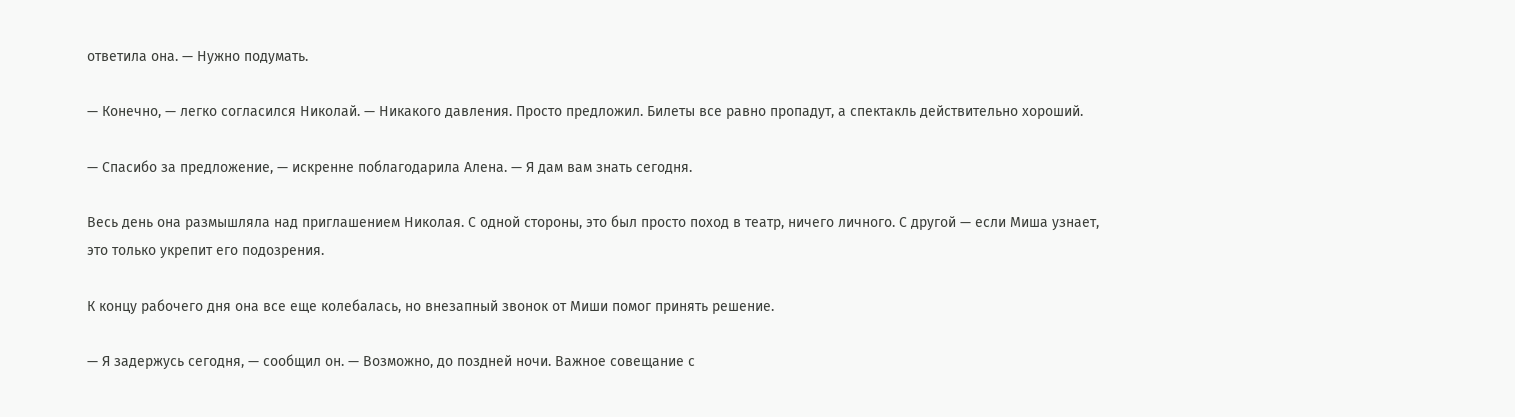ответила она. — Нужно подумать.

— Конечно, — легко согласился Николай. — Никакого давления. Просто предложил. Билеты все равно пропадут, а спектакль действительно хороший.

— Спасибо за предложение, — искренне поблагодарила Алена. — Я дам вам знать сегодня.

Весь день она размышляла над приглашением Николая. С одной стороны, это был просто поход в театр, ничего личного. С другой — если Миша узнает, это только укрепит его подозрения.

К концу рабочего дня она все еще колебалась, но внезапный звонок от Миши помог принять решение.

— Я задержусь сегодня, — сообщил он. — Возможно, до поздней ночи. Важное совещание с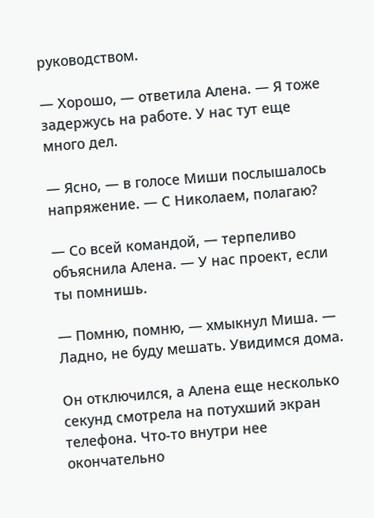руководством.

— Хорошо, — ответила Алена. — Я тоже задержусь на работе. У нас тут еще много дел.

— Ясно, — в голосе Миши послышалось напряжение. — С Николаем, полагаю?

— Со всей командой, — терпеливо объяснила Алена. — У нас проект, если ты помнишь.

— Помню, помню, — хмыкнул Миша. — Ладно, не буду мешать. Увидимся дома.

Он отключился, а Алена еще несколько секунд смотрела на потухший экран телефона. Что-то внутри нее окончательно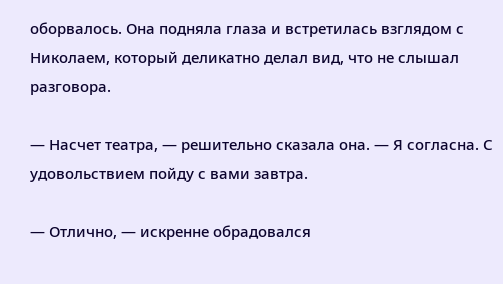оборвалось. Она подняла глаза и встретилась взглядом с Николаем, который деликатно делал вид, что не слышал разговора.

— Насчет театра, — решительно сказала она. — Я согласна. С удовольствием пойду с вами завтра.

— Отлично, — искренне обрадовался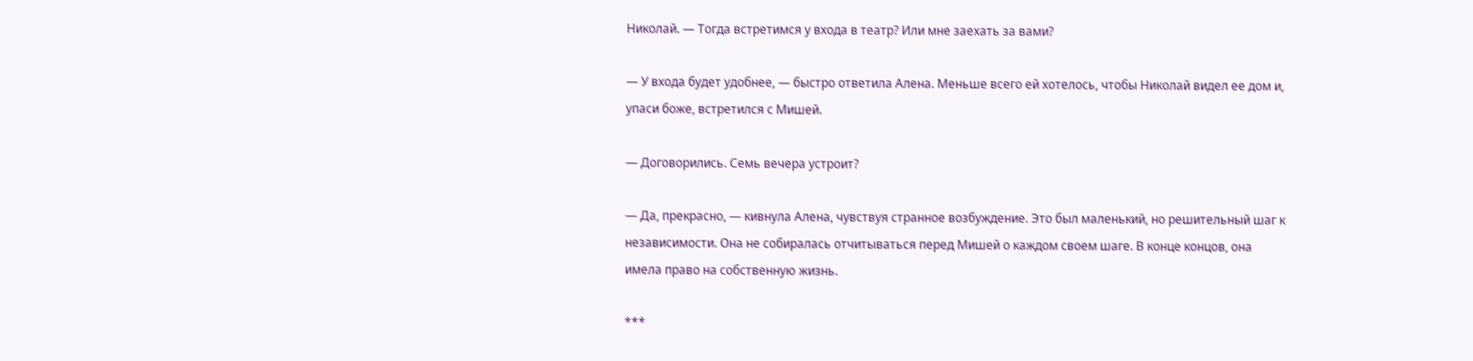Николай. — Тогда встретимся у входа в театр? Или мне заехать за вами?

— У входа будет удобнее, — быстро ответила Алена. Меньше всего ей хотелось, чтобы Николай видел ее дом и, упаси боже, встретился с Мишей.

— Договорились. Семь вечера устроит?

— Да, прекрасно, — кивнула Алена, чувствуя странное возбуждение. Это был маленький, но решительный шаг к независимости. Она не собиралась отчитываться перед Мишей о каждом своем шаге. В конце концов, она имела право на собственную жизнь.

***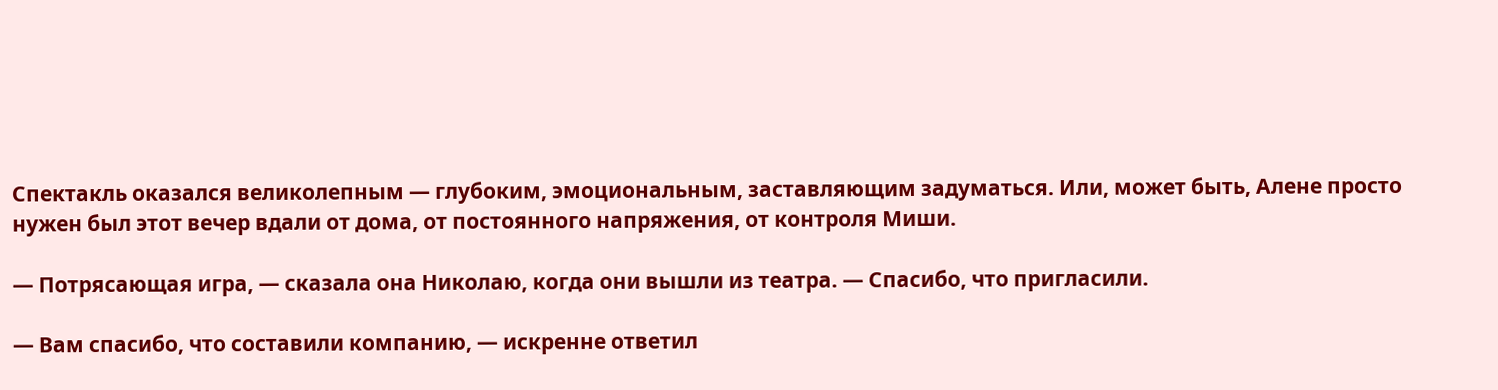Спектакль оказался великолепным — глубоким, эмоциональным, заставляющим задуматься. Или, может быть, Алене просто нужен был этот вечер вдали от дома, от постоянного напряжения, от контроля Миши.

— Потрясающая игра, — сказала она Николаю, когда они вышли из театра. — Спасибо, что пригласили.

— Вам спасибо, что составили компанию, — искренне ответил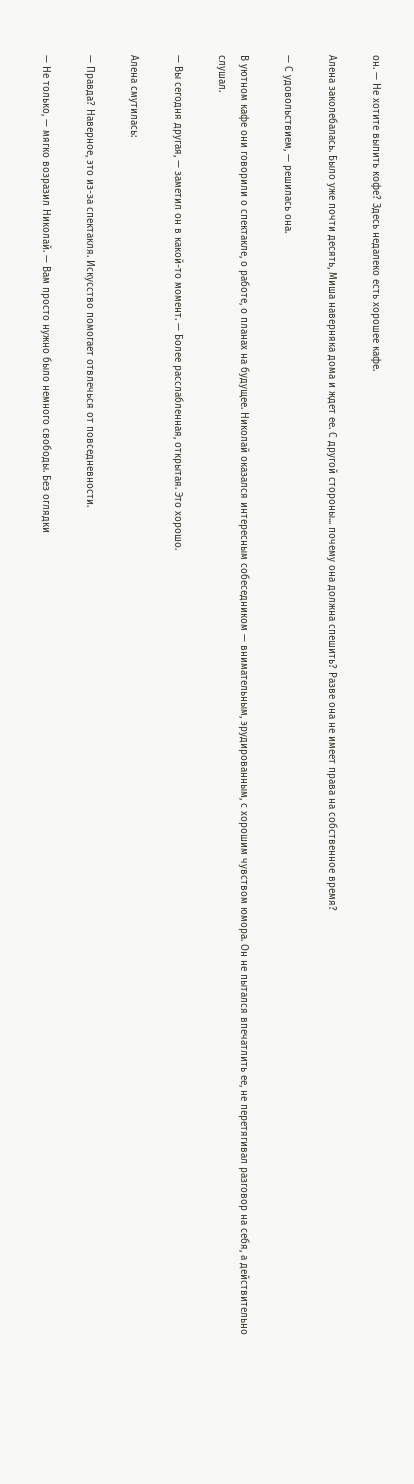он. — Не хотите выпить кофе? Здесь недалеко есть хорошее кафе.

Алена заколебалась. Было уже почти десять, Миша наверняка дома и ждет ее. С другой стороны... почему она должна спешить? Разве она не имеет права на собственное время?

— С удовольствием, — решилась она.

В уютном кафе они говорили о спектакле, о работе, о планах на будущее. Николай оказался интересным собеседником — внимательным, эрудированным, с хорошим чувством юмора. Он не пытался впечатлить ее, не перетягивал разговор на себя, а действительно слушал.

— Вы сегодня другая, — заметил он в какой-то момент. — Более расслабленная, открытая. Это хорошо.

Алена смутилась:

— Правда? Наверное, это из-за спектакля. Искусство помогает отвлечься от повседневности.

— Не только, — мягко возразил Николай. — Вам просто нужно было немного свободы. Без оглядки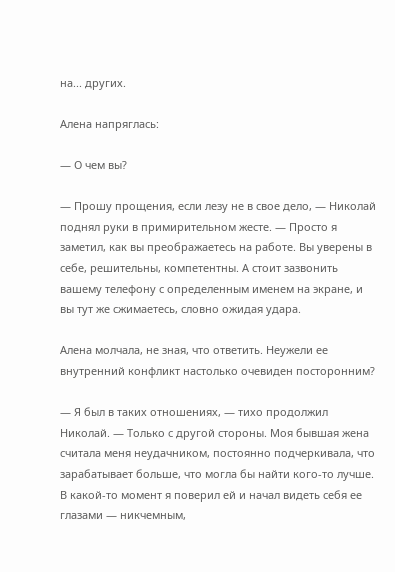на... других.

Алена напряглась:

— О чем вы?

— Прошу прощения, если лезу не в свое дело, — Николай поднял руки в примирительном жесте. — Просто я заметил, как вы преображаетесь на работе. Вы уверены в себе, решительны, компетентны. А стоит зазвонить вашему телефону с определенным именем на экране, и вы тут же сжимаетесь, словно ожидая удара.

Алена молчала, не зная, что ответить. Неужели ее внутренний конфликт настолько очевиден посторонним?

— Я был в таких отношениях, — тихо продолжил Николай. — Только с другой стороны. Моя бывшая жена считала меня неудачником, постоянно подчеркивала, что зарабатывает больше, что могла бы найти кого-то лучше. В какой-то момент я поверил ей и начал видеть себя ее глазами — никчемным,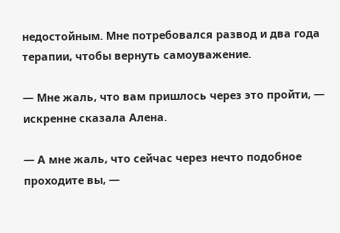недостойным. Мне потребовался развод и два года терапии, чтобы вернуть самоуважение.

— Мне жаль, что вам пришлось через это пройти, — искренне сказала Алена.

— А мне жаль, что сейчас через нечто подобное проходите вы, —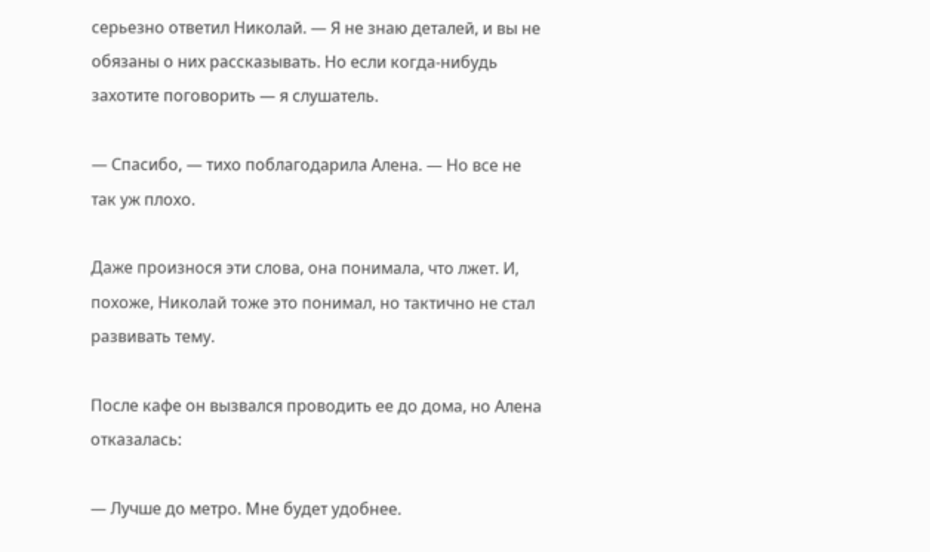серьезно ответил Николай. — Я не знаю деталей, и вы не обязаны о них рассказывать. Но если когда-нибудь захотите поговорить — я слушатель.

— Спасибо, — тихо поблагодарила Алена. — Но все не так уж плохо.

Даже произнося эти слова, она понимала, что лжет. И, похоже, Николай тоже это понимал, но тактично не стал развивать тему.

После кафе он вызвался проводить ее до дома, но Алена отказалась:

— Лучше до метро. Мне будет удобнее.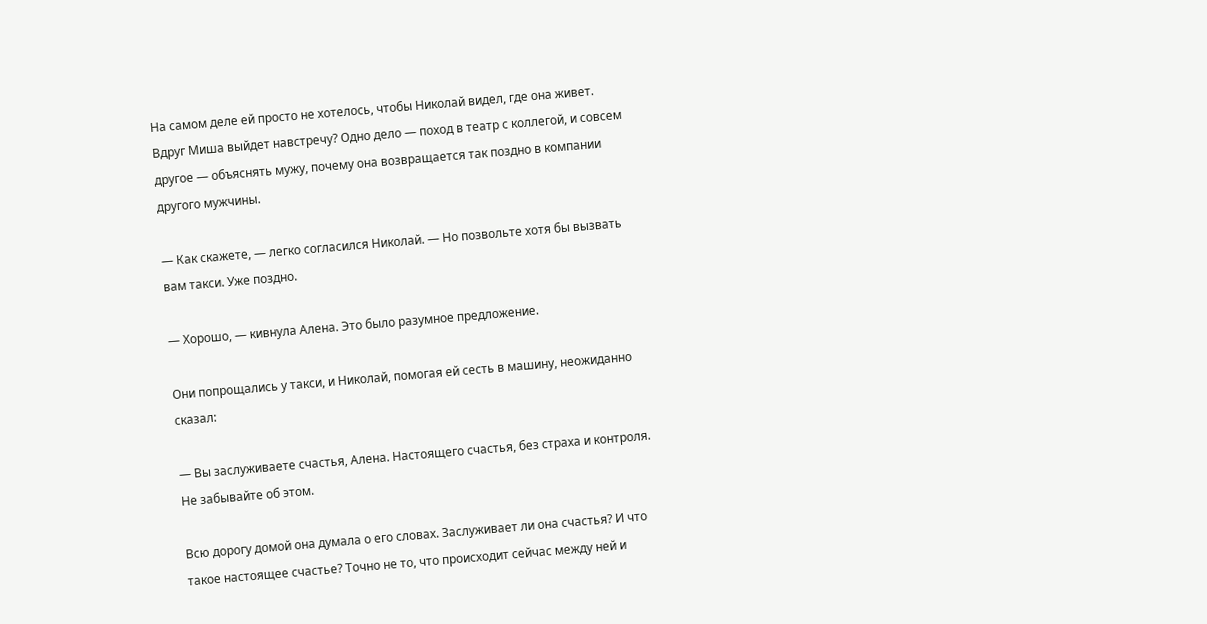На самом деле ей просто не хотелось, чтобы Николай видел, где она живет. Вдруг Миша выйдет навстречу? Одно дело — поход в театр с коллегой, и совсем другое — объяснять мужу, почему она возвращается так поздно в компании другого мужчины.

— Как скажете, — легко согласился Николай. — Но позвольте хотя бы вызвать вам такси. Уже поздно.

— Хорошо, — кивнула Алена. Это было разумное предложение.

Они попрощались у такси, и Николай, помогая ей сесть в машину, неожиданно сказал:

— Вы заслуживаете счастья, Алена. Настоящего счастья, без страха и контроля. Не забывайте об этом.

Всю дорогу домой она думала о его словах. Заслуживает ли она счастья? И что такое настоящее счастье? Точно не то, что происходит сейчас между ней и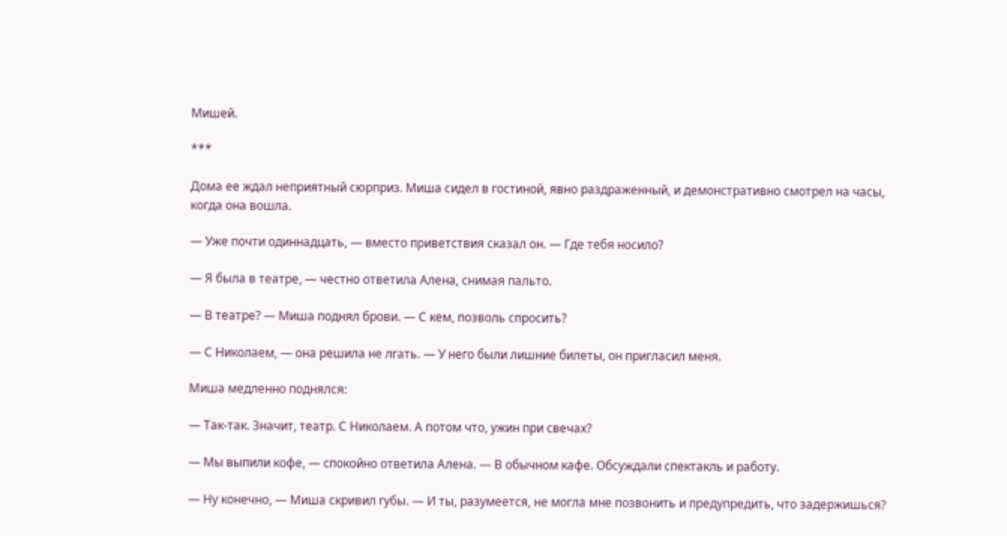Мишей.

***

Дома ее ждал неприятный сюрприз. Миша сидел в гостиной, явно раздраженный, и демонстративно смотрел на часы, когда она вошла.

— Уже почти одиннадцать, — вместо приветствия сказал он. — Где тебя носило?

— Я была в театре, — честно ответила Алена, снимая пальто.

— В театре? — Миша поднял брови. — С кем, позволь спросить?

— С Николаем, — она решила не лгать. — У него были лишние билеты, он пригласил меня.

Миша медленно поднялся:

— Так-так. Значит, театр. С Николаем. А потом что, ужин при свечах?

— Мы выпили кофе, — спокойно ответила Алена. — В обычном кафе. Обсуждали спектакль и работу.

— Ну конечно, — Миша скривил губы. — И ты, разумеется, не могла мне позвонить и предупредить, что задержишься?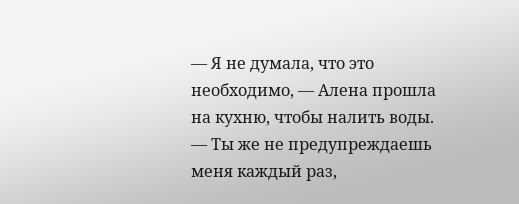— Я не думала, что это необходимо, — Алена прошла на кухню, чтобы налить воды. — Ты же не предупреждаешь меня каждый раз,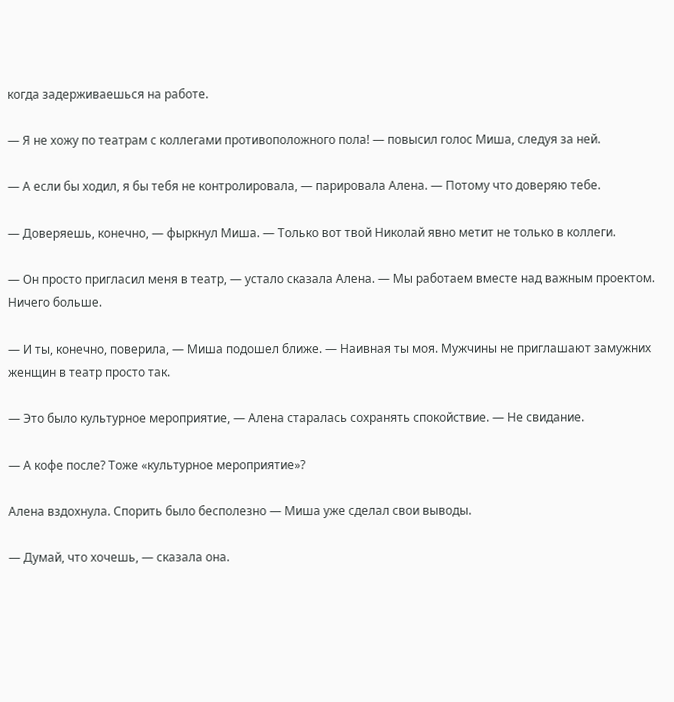когда задерживаешься на работе.

— Я не хожу по театрам с коллегами противоположного пола! — повысил голос Миша, следуя за ней.

— А если бы ходил, я бы тебя не контролировала, — парировала Алена. — Потому что доверяю тебе.

— Доверяешь, конечно, — фыркнул Миша. — Только вот твой Николай явно метит не только в коллеги.

— Он просто пригласил меня в театр, — устало сказала Алена. — Мы работаем вместе над важным проектом. Ничего больше.

— И ты, конечно, поверила, — Миша подошел ближе. — Наивная ты моя. Мужчины не приглашают замужних женщин в театр просто так.

— Это было культурное мероприятие, — Алена старалась сохранять спокойствие. — Не свидание.

— А кофе после? Тоже «культурное мероприятие»?

Алена вздохнула. Спорить было бесполезно — Миша уже сделал свои выводы.

— Думай, что хочешь, — сказала она.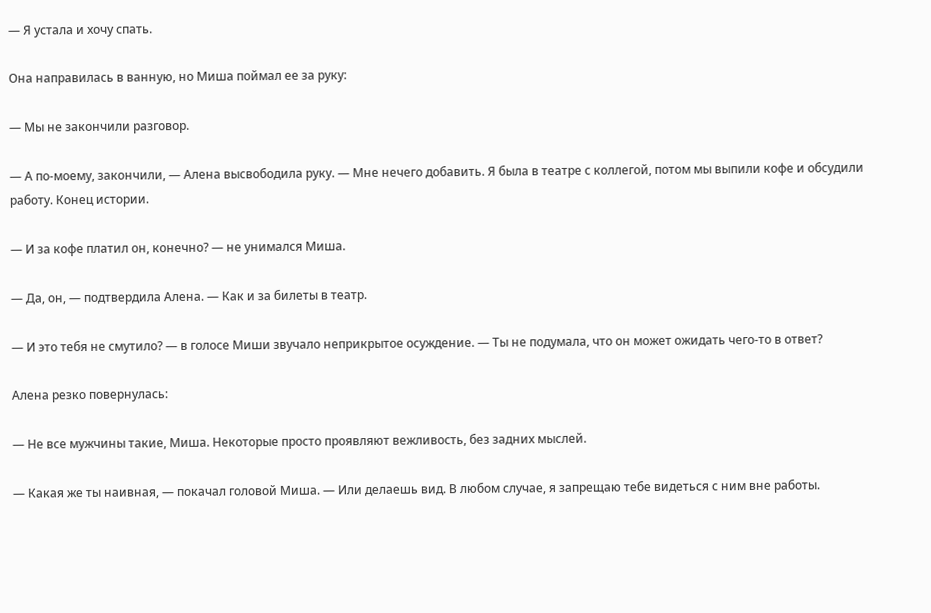— Я устала и хочу спать.

Она направилась в ванную, но Миша поймал ее за руку:

— Мы не закончили разговор.

— А по-моему, закончили, — Алена высвободила руку. — Мне нечего добавить. Я была в театре с коллегой, потом мы выпили кофе и обсудили работу. Конец истории.

— И за кофе платил он, конечно? — не унимался Миша.

— Да, он, — подтвердила Алена. — Как и за билеты в театр.

— И это тебя не смутило? — в голосе Миши звучало неприкрытое осуждение. — Ты не подумала, что он может ожидать чего-то в ответ?

Алена резко повернулась:

— Не все мужчины такие, Миша. Некоторые просто проявляют вежливость, без задних мыслей.

— Какая же ты наивная, — покачал головой Миша. — Или делаешь вид. В любом случае, я запрещаю тебе видеться с ним вне работы.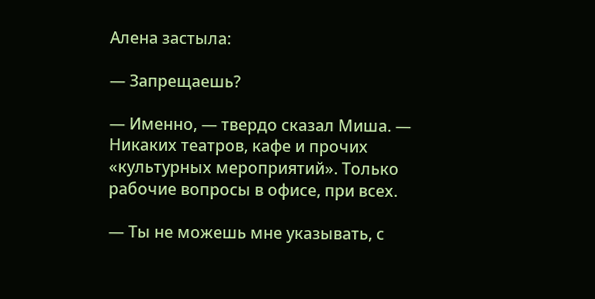Алена застыла:

— Запрещаешь?

— Именно, — твердо сказал Миша. — Никаких театров, кафе и прочих «культурных мероприятий». Только рабочие вопросы в офисе, при всех.

— Ты не можешь мне указывать, с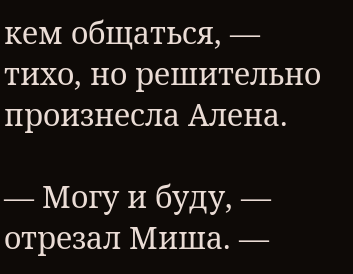кем общаться, — тихо, но решительно произнесла Алена.

— Могу и буду, — отрезал Миша. —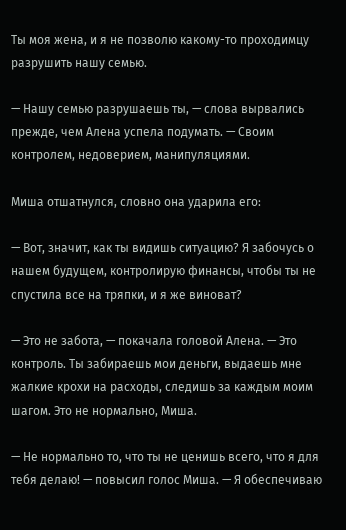Ты моя жена, и я не позволю какому-то проходимцу разрушить нашу семью.

— Нашу семью разрушаешь ты, — слова вырвались прежде, чем Алена успела подумать. — Своим контролем, недоверием, манипуляциями.

Миша отшатнулся, словно она ударила его:

— Вот, значит, как ты видишь ситуацию? Я забочусь о нашем будущем, контролирую финансы, чтобы ты не спустила все на тряпки, и я же виноват?

— Это не забота, — покачала головой Алена. — Это контроль. Ты забираешь мои деньги, выдаешь мне жалкие крохи на расходы, следишь за каждым моим шагом. Это не нормально, Миша.

— Не нормально то, что ты не ценишь всего, что я для тебя делаю! — повысил голос Миша. — Я обеспечиваю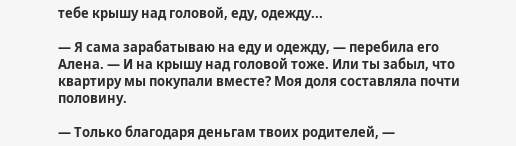тебе крышу над головой, еду, одежду...

— Я сама зарабатываю на еду и одежду, — перебила его Алена. — И на крышу над головой тоже. Или ты забыл, что квартиру мы покупали вместе? Моя доля составляла почти половину.

— Только благодаря деньгам твоих родителей, —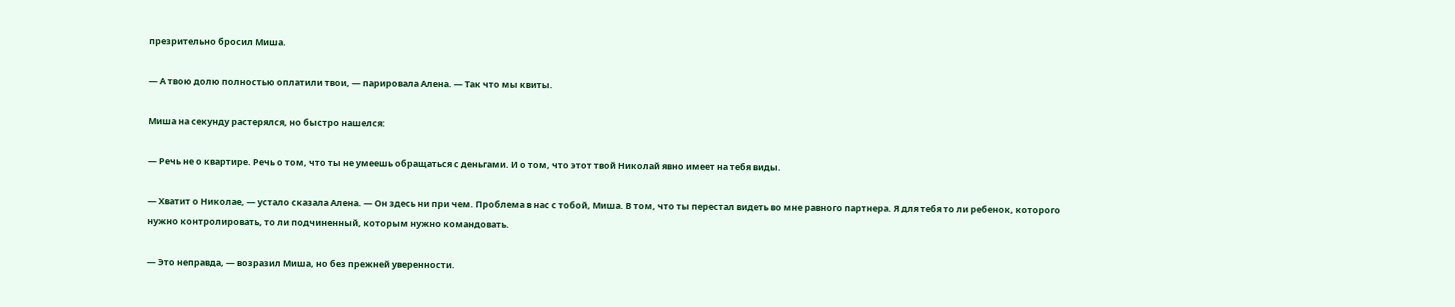презрительно бросил Миша.

— А твою долю полностью оплатили твои, — парировала Алена. — Так что мы квиты.

Миша на секунду растерялся, но быстро нашелся:

— Речь не о квартире. Речь о том, что ты не умеешь обращаться с деньгами. И о том, что этот твой Николай явно имеет на тебя виды.

— Хватит о Николае, — устало сказала Алена. — Он здесь ни при чем. Проблема в нас с тобой, Миша. В том, что ты перестал видеть во мне равного партнера. Я для тебя то ли ребенок, которого нужно контролировать, то ли подчиненный, которым нужно командовать.

— Это неправда, — возразил Миша, но без прежней уверенности.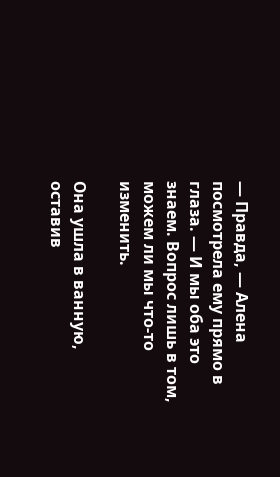— Правда, — Алена посмотрела ему прямо в глаза. — И мы оба это знаем. Вопрос лишь в том, можем ли мы что-то изменить.

Она ушла в ванную, оставив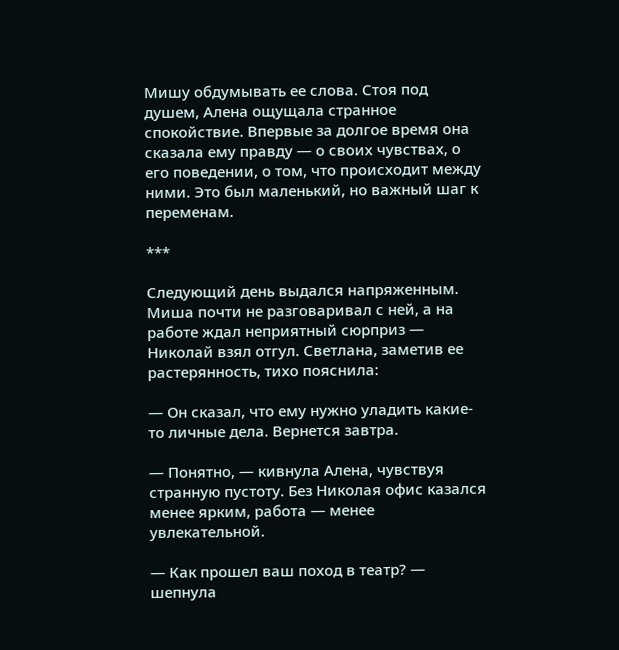Мишу обдумывать ее слова. Стоя под душем, Алена ощущала странное спокойствие. Впервые за долгое время она сказала ему правду — о своих чувствах, о его поведении, о том, что происходит между ними. Это был маленький, но важный шаг к переменам.

***

Следующий день выдался напряженным. Миша почти не разговаривал с ней, а на работе ждал неприятный сюрприз — Николай взял отгул. Светлана, заметив ее растерянность, тихо пояснила:

— Он сказал, что ему нужно уладить какие-то личные дела. Вернется завтра.

— Понятно, — кивнула Алена, чувствуя странную пустоту. Без Николая офис казался менее ярким, работа — менее увлекательной.

— Как прошел ваш поход в театр? — шепнула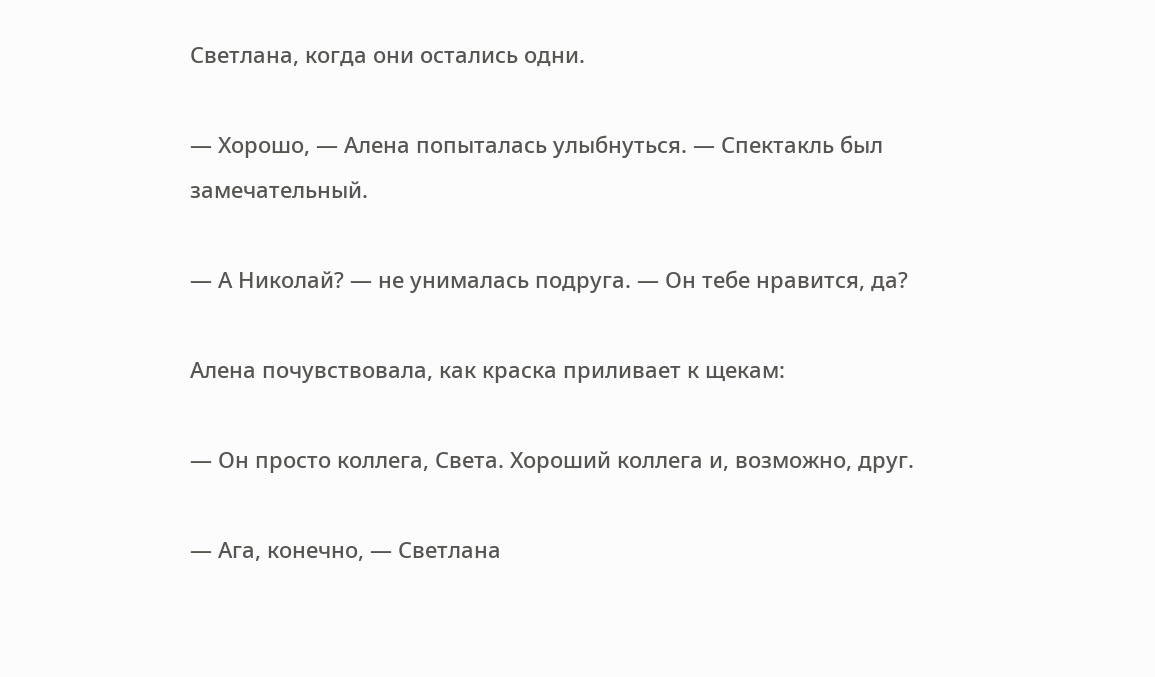Светлана, когда они остались одни.

— Хорошо, — Алена попыталась улыбнуться. — Спектакль был замечательный.

— А Николай? — не унималась подруга. — Он тебе нравится, да?

Алена почувствовала, как краска приливает к щекам:

— Он просто коллега, Света. Хороший коллега и, возможно, друг.

— Ага, конечно, — Светлана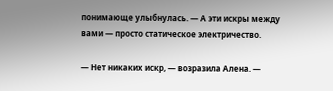понимающе улыбнулась. — А эти искры между вами — просто статическое электричество.

— Нет никаких искр, — возразила Алена. —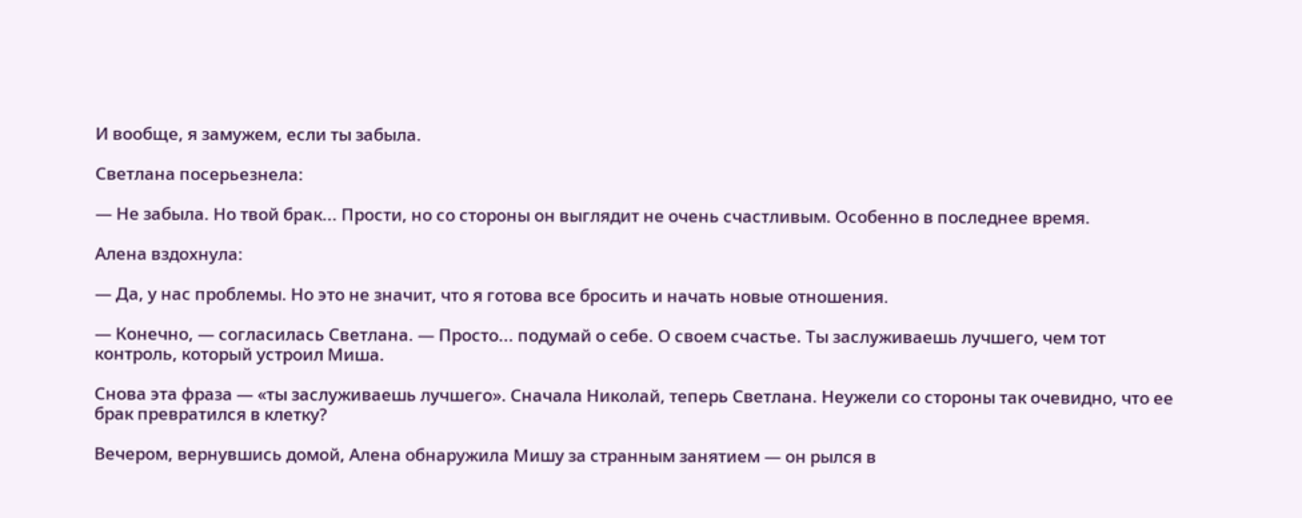И вообще, я замужем, если ты забыла.

Светлана посерьезнела:

— Не забыла. Но твой брак... Прости, но со стороны он выглядит не очень счастливым. Особенно в последнее время.

Алена вздохнула:

— Да, у нас проблемы. Но это не значит, что я готова все бросить и начать новые отношения.

— Конечно, — согласилась Светлана. — Просто... подумай о себе. О своем счастье. Ты заслуживаешь лучшего, чем тот контроль, который устроил Миша.

Снова эта фраза — «ты заслуживаешь лучшего». Сначала Николай, теперь Светлана. Неужели со стороны так очевидно, что ее брак превратился в клетку?

Вечером, вернувшись домой, Алена обнаружила Мишу за странным занятием — он рылся в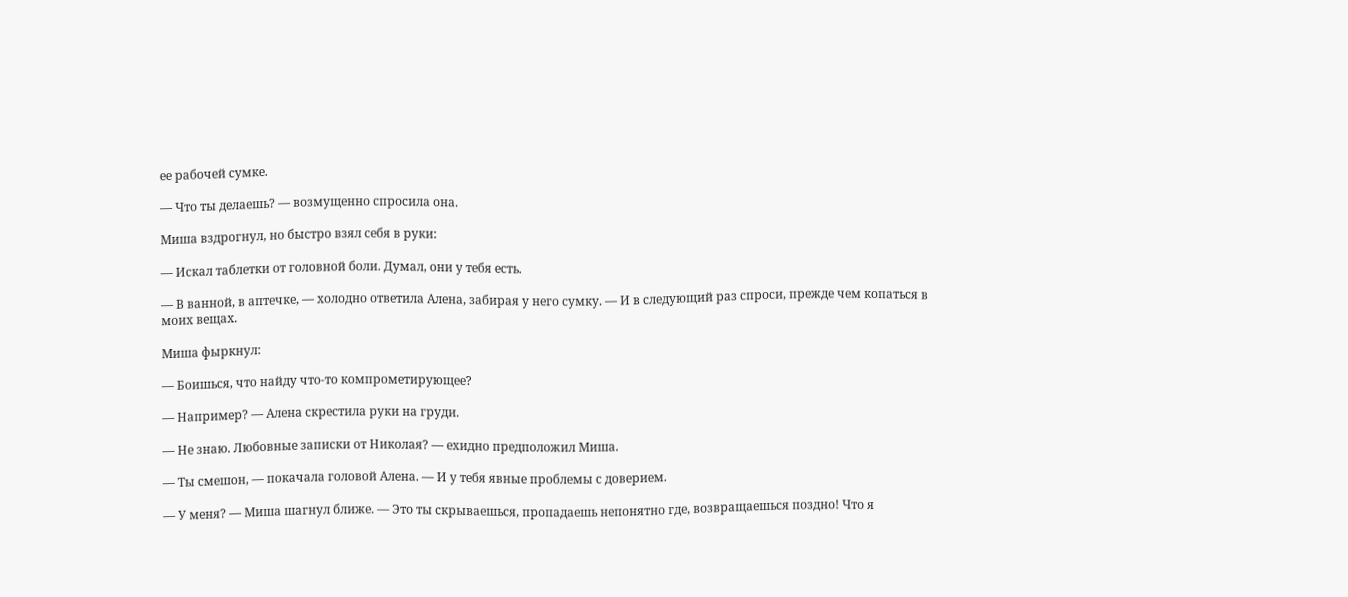ее рабочей сумке.

— Что ты делаешь? — возмущенно спросила она.

Миша вздрогнул, но быстро взял себя в руки:

— Искал таблетки от головной боли. Думал, они у тебя есть.

— В ванной, в аптечке, — холодно ответила Алена, забирая у него сумку. — И в следующий раз спроси, прежде чем копаться в моих вещах.

Миша фыркнул:

— Боишься, что найду что-то компрометирующее?

— Например? — Алена скрестила руки на груди.

— Не знаю. Любовные записки от Николая? — ехидно предположил Миша.

— Ты смешон, — покачала головой Алена. — И у тебя явные проблемы с доверием.

— У меня? — Миша шагнул ближе. — Это ты скрываешься, пропадаешь непонятно где, возвращаешься поздно! Что я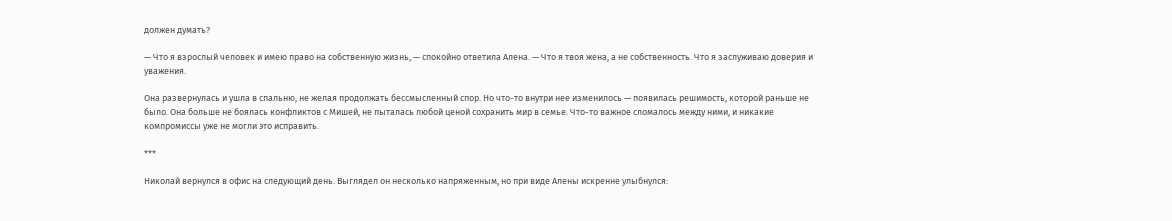должен думать?

— Что я взрослый человек и имею право на собственную жизнь, — спокойно ответила Алена. — Что я твоя жена, а не собственность. Что я заслуживаю доверия и уважения.

Она развернулась и ушла в спальню, не желая продолжать бессмысленный спор. Но что-то внутри нее изменилось — появилась решимость, которой раньше не было. Она больше не боялась конфликтов с Мишей, не пыталась любой ценой сохранить мир в семье. Что-то важное сломалось между ними, и никакие компромиссы уже не могли это исправить.

***

Николай вернулся в офис на следующий день. Выглядел он несколько напряженным, но при виде Алены искренне улыбнулся: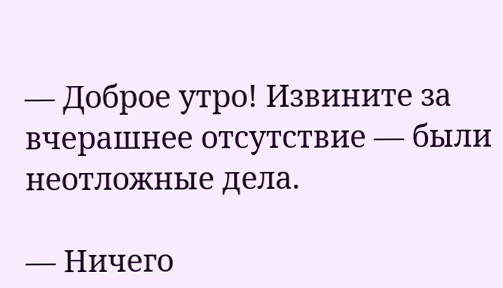— Доброе утро! Извините за вчерашнее отсутствие — были неотложные дела.

— Ничего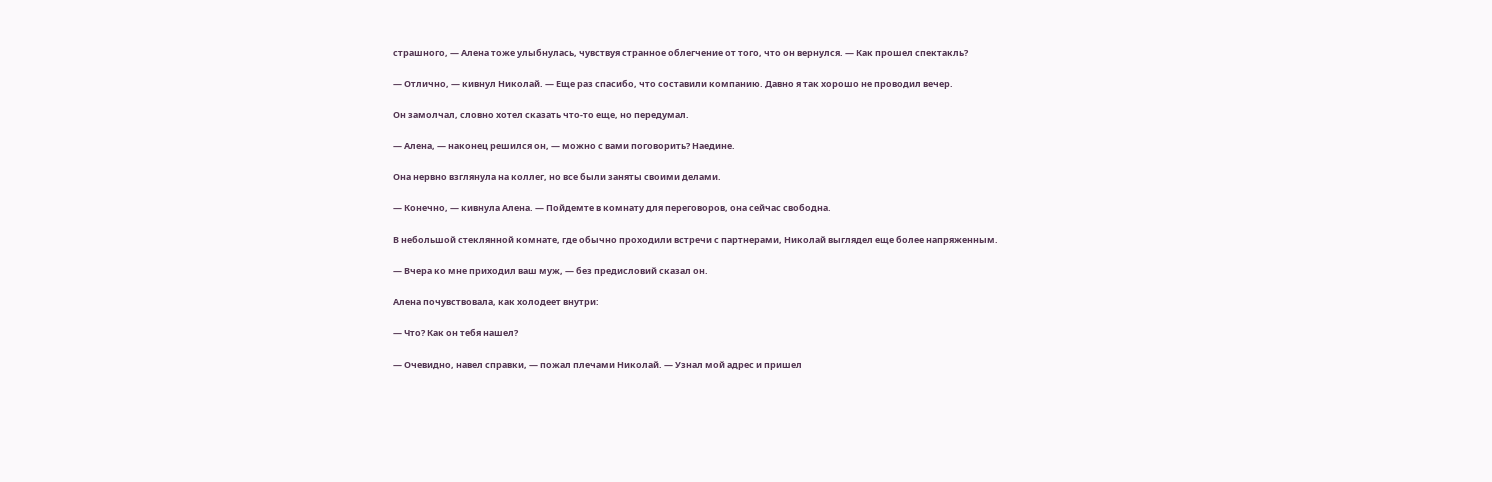страшного, — Алена тоже улыбнулась, чувствуя странное облегчение от того, что он вернулся. — Как прошел спектакль?

— Отлично, — кивнул Николай. — Еще раз спасибо, что составили компанию. Давно я так хорошо не проводил вечер.

Он замолчал, словно хотел сказать что-то еще, но передумал.

— Алена, — наконец решился он, — можно с вами поговорить? Наедине.

Она нервно взглянула на коллег, но все были заняты своими делами.

— Конечно, — кивнула Алена. — Пойдемте в комнату для переговоров, она сейчас свободна.

В небольшой стеклянной комнате, где обычно проходили встречи с партнерами, Николай выглядел еще более напряженным.

— Вчера ко мне приходил ваш муж, — без предисловий сказал он.

Алена почувствовала, как холодеет внутри:

— Что? Как он тебя нашел?

— Очевидно, навел справки, — пожал плечами Николай. — Узнал мой адрес и пришел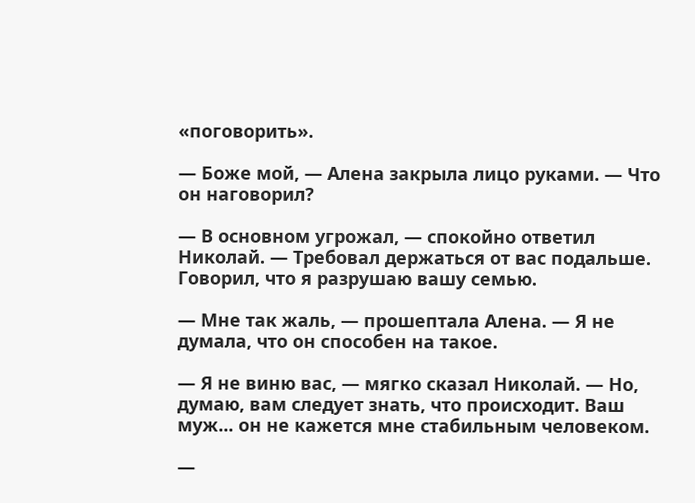«поговорить».

— Боже мой, — Алена закрыла лицо руками. — Что он наговорил?

— В основном угрожал, — спокойно ответил Николай. — Требовал держаться от вас подальше. Говорил, что я разрушаю вашу семью.

— Мне так жаль, — прошептала Алена. — Я не думала, что он способен на такое.

— Я не виню вас, — мягко сказал Николай. — Но, думаю, вам следует знать, что происходит. Ваш муж... он не кажется мне стабильным человеком.

—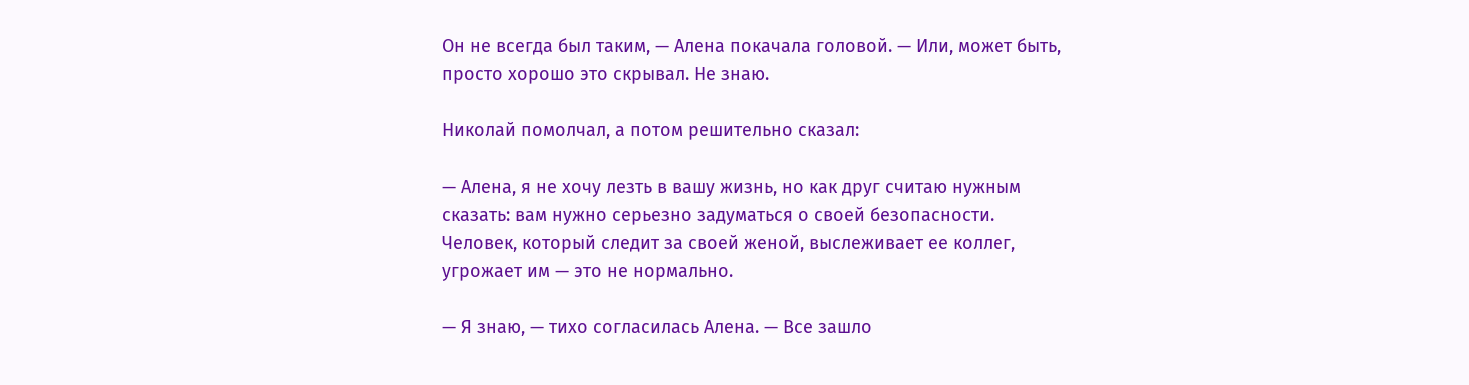Он не всегда был таким, — Алена покачала головой. — Или, может быть, просто хорошо это скрывал. Не знаю.

Николай помолчал, а потом решительно сказал:

— Алена, я не хочу лезть в вашу жизнь, но как друг считаю нужным сказать: вам нужно серьезно задуматься о своей безопасности. Человек, который следит за своей женой, выслеживает ее коллег, угрожает им — это не нормально.

— Я знаю, — тихо согласилась Алена. — Все зашло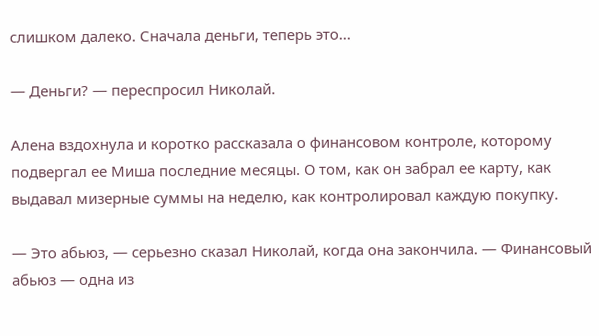слишком далеко. Сначала деньги, теперь это...

— Деньги? — переспросил Николай.

Алена вздохнула и коротко рассказала о финансовом контроле, которому подвергал ее Миша последние месяцы. О том, как он забрал ее карту, как выдавал мизерные суммы на неделю, как контролировал каждую покупку.

— Это абьюз, — серьезно сказал Николай, когда она закончила. — Финансовый абьюз — одна из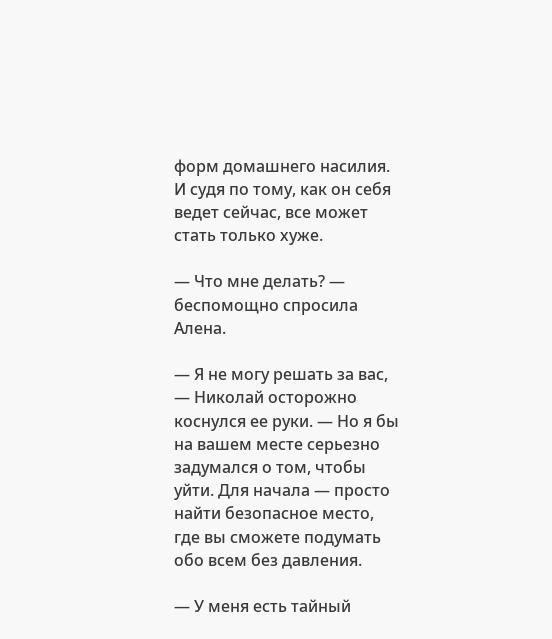форм домашнего насилия. И судя по тому, как он себя ведет сейчас, все может стать только хуже.

— Что мне делать? — беспомощно спросила Алена.

— Я не могу решать за вас, — Николай осторожно коснулся ее руки. — Но я бы на вашем месте серьезно задумался о том, чтобы уйти. Для начала — просто найти безопасное место, где вы сможете подумать обо всем без давления.

— У меня есть тайный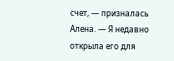счет, — призналась Алена. — Я недавно открыла его для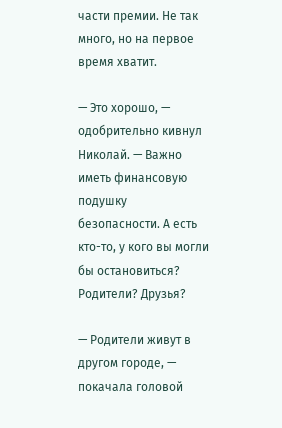части премии. Не так много, но на первое время хватит.

— Это хорошо, — одобрительно кивнул Николай. — Важно иметь финансовую подушку безопасности. А есть кто-то, у кого вы могли бы остановиться? Родители? Друзья?

— Родители живут в другом городе, — покачала головой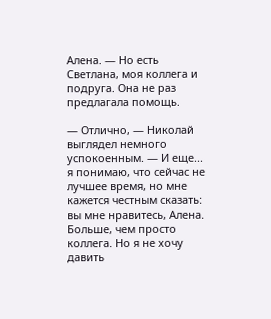Алена. — Но есть Светлана, моя коллега и подруга. Она не раз предлагала помощь.

— Отлично, — Николай выглядел немного успокоенным. — И еще... я понимаю, что сейчас не лучшее время, но мне кажется честным сказать: вы мне нравитесь, Алена. Больше, чем просто коллега. Но я не хочу давить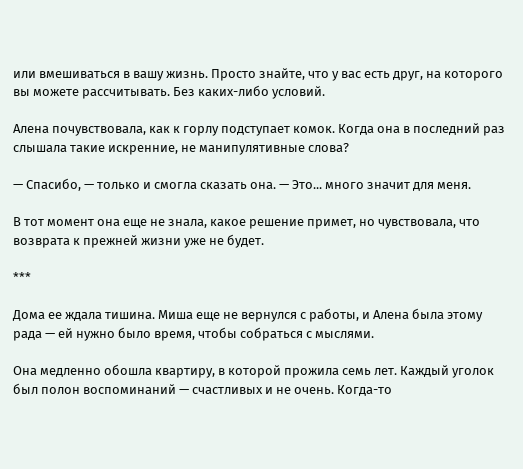или вмешиваться в вашу жизнь. Просто знайте, что у вас есть друг, на которого вы можете рассчитывать. Без каких-либо условий.

Алена почувствовала, как к горлу подступает комок. Когда она в последний раз слышала такие искренние, не манипулятивные слова?

— Спасибо, — только и смогла сказать она. — Это... много значит для меня.

В тот момент она еще не знала, какое решение примет, но чувствовала, что возврата к прежней жизни уже не будет.

***

Дома ее ждала тишина. Миша еще не вернулся с работы, и Алена была этому рада — ей нужно было время, чтобы собраться с мыслями.

Она медленно обошла квартиру, в которой прожила семь лет. Каждый уголок был полон воспоминаний — счастливых и не очень. Когда-то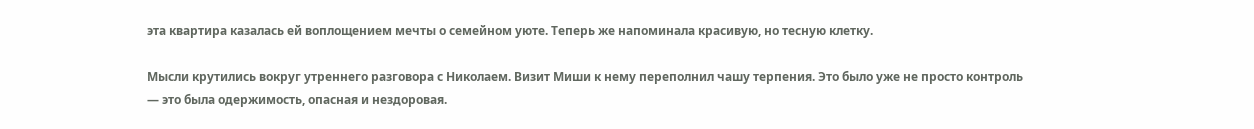эта квартира казалась ей воплощением мечты о семейном уюте. Теперь же напоминала красивую, но тесную клетку.

Мысли крутились вокруг утреннего разговора с Николаем. Визит Миши к нему переполнил чашу терпения. Это было уже не просто контроль — это была одержимость, опасная и нездоровая.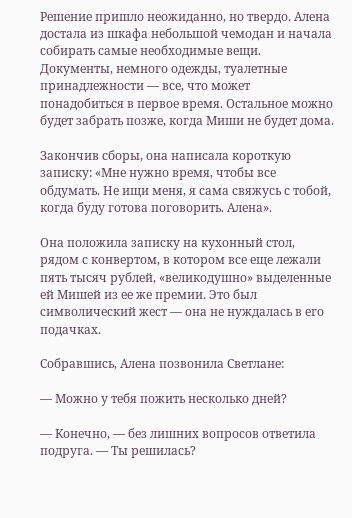Решение пришло неожиданно, но твердо. Алена достала из шкафа небольшой чемодан и начала собирать самые необходимые вещи. Документы, немного одежды, туалетные принадлежности — все, что может понадобиться в первое время. Остальное можно будет забрать позже, когда Миши не будет дома.

Закончив сборы, она написала короткую записку: «Мне нужно время, чтобы все обдумать. Не ищи меня, я сама свяжусь с тобой, когда буду готова поговорить. Алена».

Она положила записку на кухонный стол, рядом с конвертом, в котором все еще лежали пять тысяч рублей, «великодушно» выделенные ей Мишей из ее же премии. Это был символический жест — она не нуждалась в его подачках.

Собравшись, Алена позвонила Светлане:

— Можно у тебя пожить несколько дней?

— Конечно, — без лишних вопросов ответила подруга. — Ты решилась?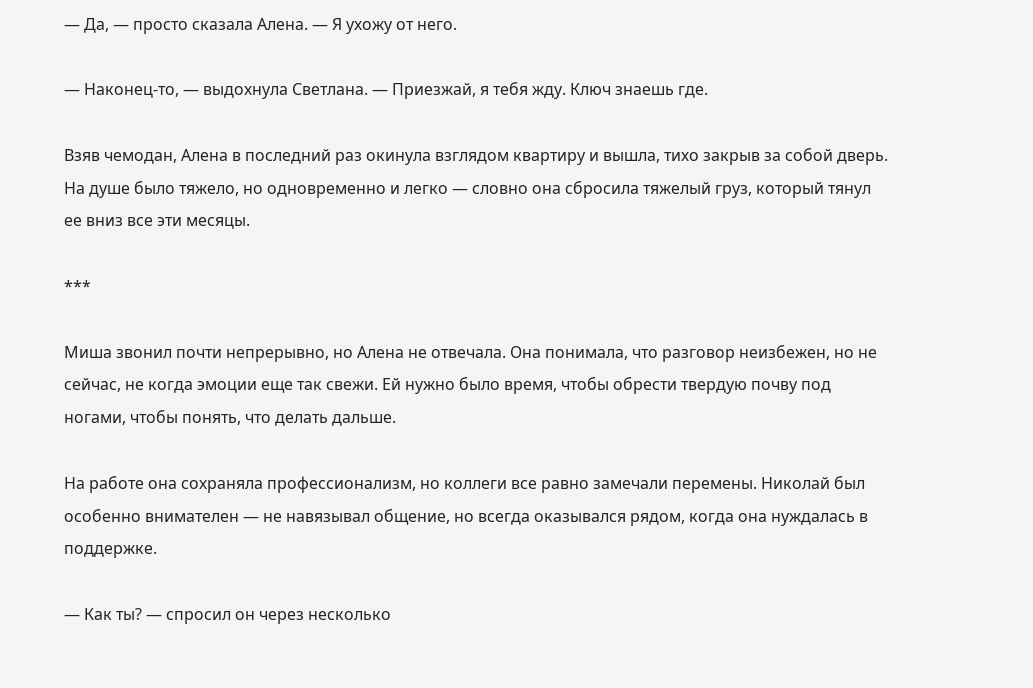— Да, — просто сказала Алена. — Я ухожу от него.

— Наконец-то, — выдохнула Светлана. — Приезжай, я тебя жду. Ключ знаешь где.

Взяв чемодан, Алена в последний раз окинула взглядом квартиру и вышла, тихо закрыв за собой дверь. На душе было тяжело, но одновременно и легко — словно она сбросила тяжелый груз, который тянул ее вниз все эти месяцы.

***

Миша звонил почти непрерывно, но Алена не отвечала. Она понимала, что разговор неизбежен, но не сейчас, не когда эмоции еще так свежи. Ей нужно было время, чтобы обрести твердую почву под ногами, чтобы понять, что делать дальше.

На работе она сохраняла профессионализм, но коллеги все равно замечали перемены. Николай был особенно внимателен — не навязывал общение, но всегда оказывался рядом, когда она нуждалась в поддержке.

— Как ты? — спросил он через несколько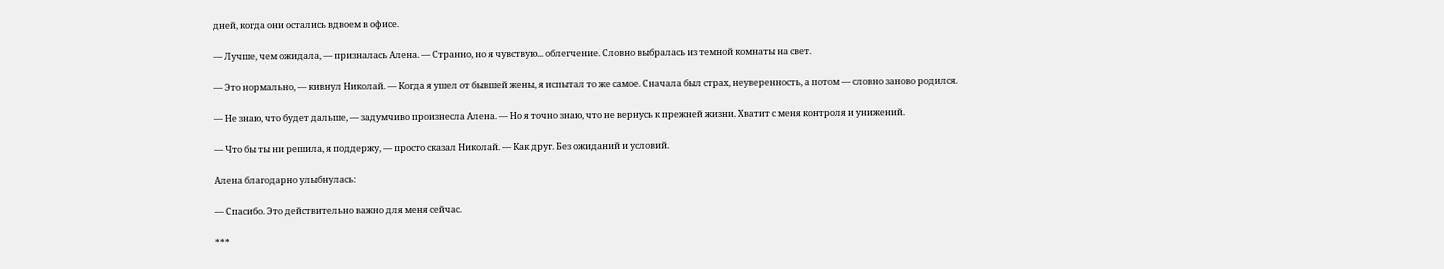дней, когда они остались вдвоем в офисе.

— Лучше, чем ожидала, — призналась Алена. — Странно, но я чувствую... облегчение. Словно выбралась из темной комнаты на свет.

— Это нормально, — кивнул Николай. — Когда я ушел от бывшей жены, я испытал то же самое. Сначала был страх, неуверенность, а потом — словно заново родился.

— Не знаю, что будет дальше, — задумчиво произнесла Алена. — Но я точно знаю, что не вернусь к прежней жизни. Хватит с меня контроля и унижений.

— Что бы ты ни решила, я поддержу, — просто сказал Николай. — Как друг. Без ожиданий и условий.

Алена благодарно улыбнулась:

— Спасибо. Это действительно важно для меня сейчас.

***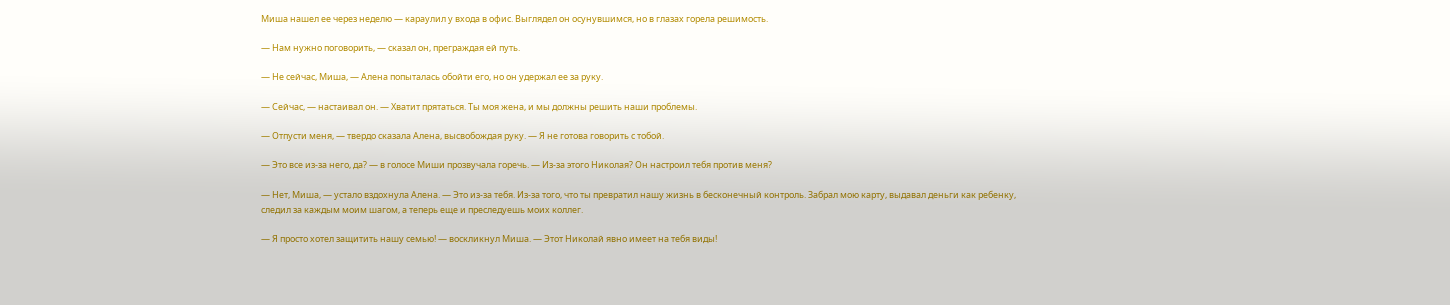Миша нашел ее через неделю — караулил у входа в офис. Выглядел он осунувшимся, но в глазах горела решимость.

— Нам нужно поговорить, — сказал он, преграждая ей путь.

— Не сейчас, Миша, — Алена попыталась обойти его, но он удержал ее за руку.

— Сейчас, — настаивал он. — Хватит прятаться. Ты моя жена, и мы должны решить наши проблемы.

— Отпусти меня, — твердо сказала Алена, высвобождая руку. — Я не готова говорить с тобой.

— Это все из-за него, да? — в голосе Миши прозвучала горечь. — Из-за этого Николая? Он настроил тебя против меня?

— Нет, Миша, — устало вздохнула Алена. — Это из-за тебя. Из-за того, что ты превратил нашу жизнь в бесконечный контроль. Забрал мою карту, выдавал деньги как ребенку, следил за каждым моим шагом, а теперь еще и преследуешь моих коллег.

— Я просто хотел защитить нашу семью! — воскликнул Миша. — Этот Николай явно имеет на тебя виды!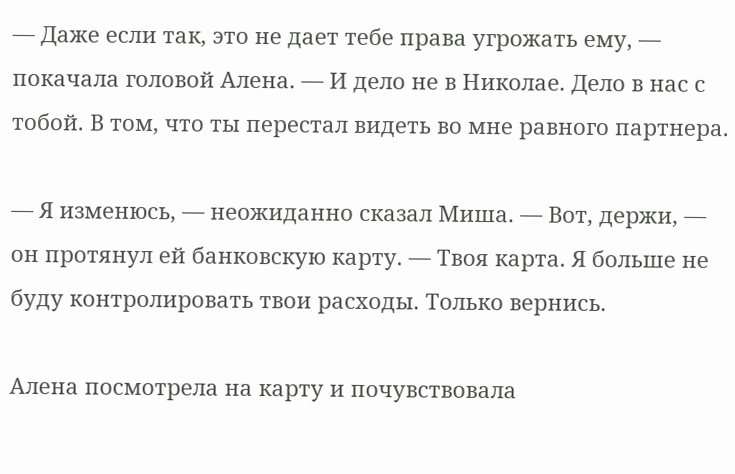— Даже если так, это не дает тебе права угрожать ему, — покачала головой Алена. — И дело не в Николае. Дело в нас с тобой. В том, что ты перестал видеть во мне равного партнера.

— Я изменюсь, — неожиданно сказал Миша. — Вот, держи, — он протянул ей банковскую карту. — Твоя карта. Я больше не буду контролировать твои расходы. Только вернись.

Алена посмотрела на карту и почувствовала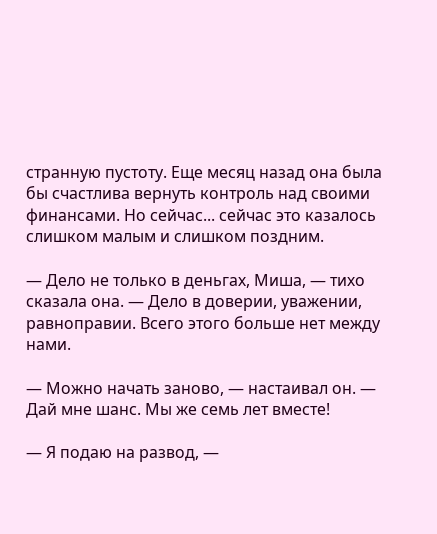странную пустоту. Еще месяц назад она была бы счастлива вернуть контроль над своими финансами. Но сейчас... сейчас это казалось слишком малым и слишком поздним.

— Дело не только в деньгах, Миша, — тихо сказала она. — Дело в доверии, уважении, равноправии. Всего этого больше нет между нами.

— Можно начать заново, — настаивал он. — Дай мне шанс. Мы же семь лет вместе!

— Я подаю на развод, —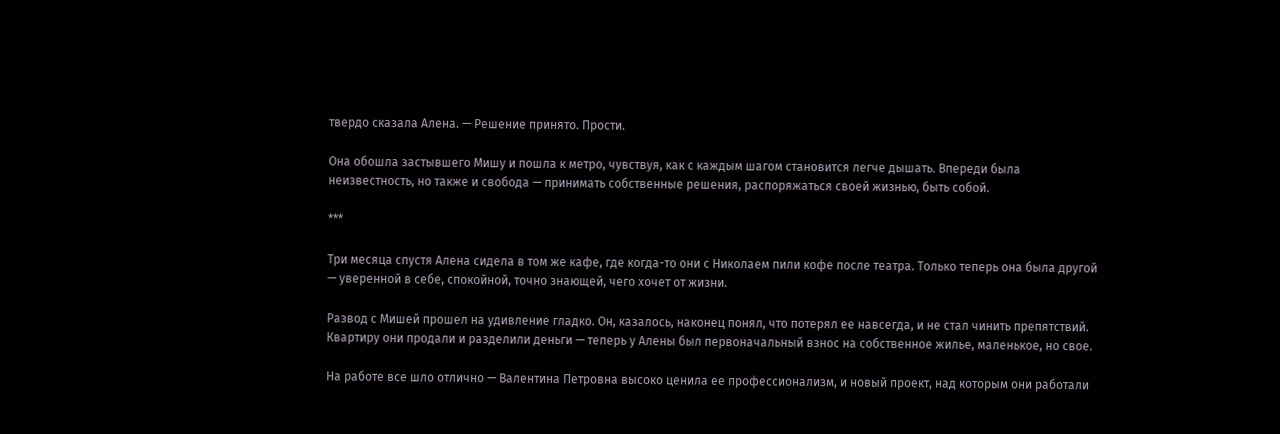твердо сказала Алена. — Решение принято. Прости.

Она обошла застывшего Мишу и пошла к метро, чувствуя, как с каждым шагом становится легче дышать. Впереди была неизвестность, но также и свобода — принимать собственные решения, распоряжаться своей жизнью, быть собой.

***

Три месяца спустя Алена сидела в том же кафе, где когда-то они с Николаем пили кофе после театра. Только теперь она была другой — уверенной в себе, спокойной, точно знающей, чего хочет от жизни.

Развод с Мишей прошел на удивление гладко. Он, казалось, наконец понял, что потерял ее навсегда, и не стал чинить препятствий. Квартиру они продали и разделили деньги — теперь у Алены был первоначальный взнос на собственное жилье, маленькое, но свое.

На работе все шло отлично — Валентина Петровна высоко ценила ее профессионализм, и новый проект, над которым они работали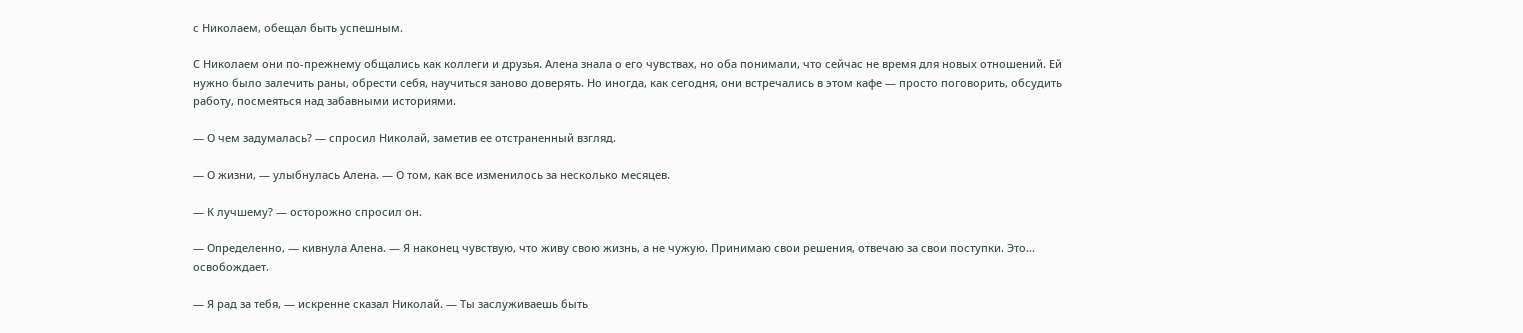с Николаем, обещал быть успешным.

С Николаем они по-прежнему общались как коллеги и друзья. Алена знала о его чувствах, но оба понимали, что сейчас не время для новых отношений. Ей нужно было залечить раны, обрести себя, научиться заново доверять. Но иногда, как сегодня, они встречались в этом кафе — просто поговорить, обсудить работу, посмеяться над забавными историями.

— О чем задумалась? — спросил Николай, заметив ее отстраненный взгляд.

— О жизни, — улыбнулась Алена. — О том, как все изменилось за несколько месяцев.

— К лучшему? — осторожно спросил он.

— Определенно, — кивнула Алена. — Я наконец чувствую, что живу свою жизнь, а не чужую. Принимаю свои решения, отвечаю за свои поступки. Это... освобождает.

— Я рад за тебя, — искренне сказал Николай. — Ты заслуживаешь быть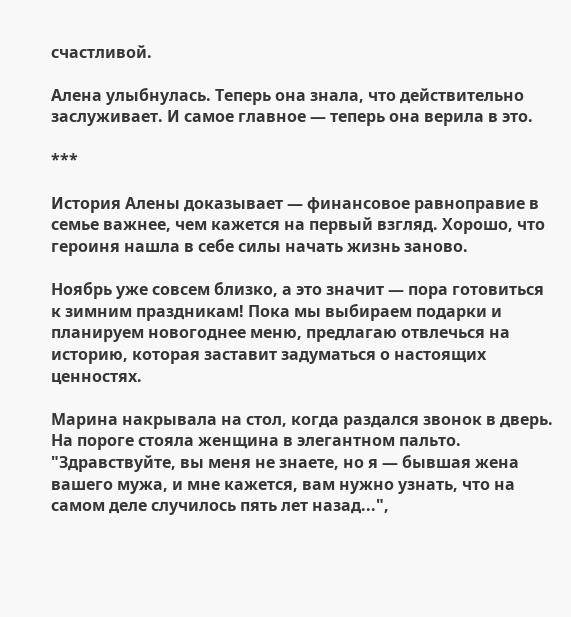счастливой.

Алена улыбнулась. Теперь она знала, что действительно заслуживает. И самое главное — теперь она верила в это.

***

История Алены доказывает — финансовое равноправие в семье важнее, чем кажется на первый взгляд. Хорошо, что героиня нашла в себе силы начать жизнь заново.

Ноябрь уже совсем близко, а это значит — пора готовиться к зимним праздникам! Пока мы выбираем подарки и планируем новогоднее меню, предлагаю отвлечься на историю, которая заставит задуматься о настоящих ценностях.

Марина накрывала на стол, когда раздался звонок в дверь. На пороге стояла женщина в элегантном пальто. "Здравствуйте, вы меня не знаете, но я — бывшая жена вашего мужа, и мне кажется, вам нужно узнать, что на самом деле случилось пять лет назад...",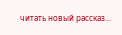читать новый рассказ...